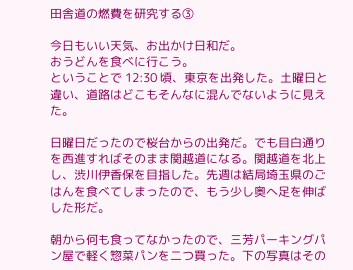田舎道の燃費を研究する③

今日もいい天気、お出かけ日和だ。
おうどんを食べに行こう。
ということで 12:30 頃、東京を出発した。土曜日と違い、道路はどこもそんなに混んでないように見えた。

日曜日だったので桜台からの出発だ。でも目白通りを西進すればそのまま関越道になる。関越道を北上し、渋川伊香保を目指した。先週は結局埼玉県のごはんを食べてしまったので、もう少し奥へ足を伸ばした形だ。

朝から何も食ってなかったので、三芳パーキングパン屋で軽く惣菜パンを二つ買った。下の写真はその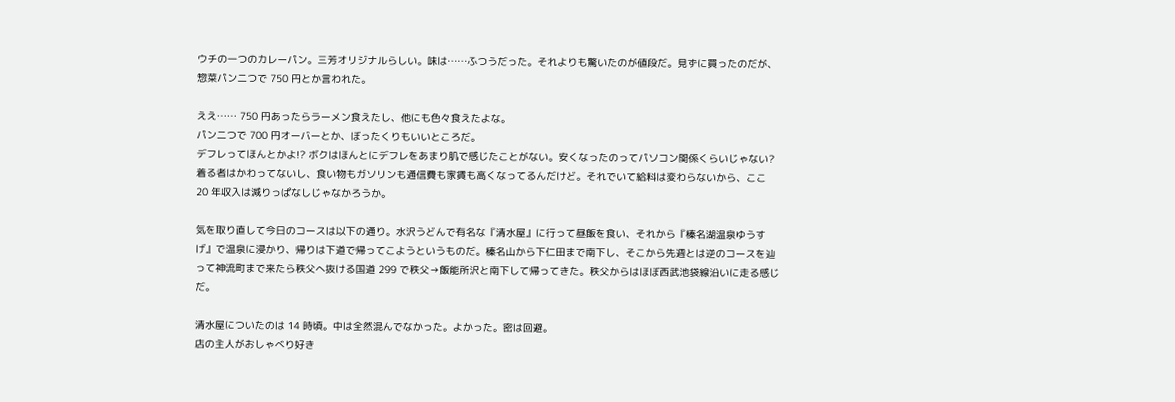ウチの一つのカレーパン。三芳オリジナルらしい。味は……ふつうだった。それよりも驚いたのが値段だ。見ずに買ったのだが、惣菜パン二つで 750 円とか言われた。

ええ…… 750 円あったらラーメン食えたし、他にも色々食えたよな。
パン二つで 700 円オーバーとか、ぼったくりもいいところだ。
デフレってほんとかよ!? ボクはほんとにデフレをあまり肌で感じたことがない。安くなったのってパソコン関係くらいじゃない? 着る者はかわってないし、食い物もガソリンも通信費も家賃も高くなってるんだけど。それでいて給料は変わらないから、ここ 20 年収入は減りっぱなしじゃなかろうか。

気を取り直して今日のコースは以下の通り。水沢うどんで有名な『清水屋』に行って昼飯を食い、それから『榛名湖温泉ゆうすげ』で温泉に浸かり、帰りは下道で帰ってこようというものだ。榛名山から下仁田まで南下し、そこから先週とは逆のコースを辿って神流町まで来たら秩父へ抜ける国道 299 で秩父→飯能所沢と南下して帰ってきた。秩父からはほぼ西武池袋線沿いに走る感じだ。

清水屋についたのは 14 時頃。中は全然混んでなかった。よかった。密は回避。
店の主人がおしゃべり好き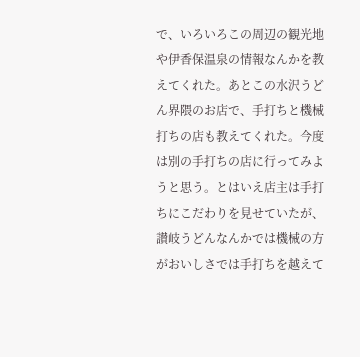で、いろいろこの周辺の観光地や伊香保温泉の情報なんかを教えてくれた。あとこの水沢うどん界隈のお店で、手打ちと機械打ちの店も教えてくれた。今度は別の手打ちの店に行ってみようと思う。とはいえ店主は手打ちにこだわりを見せていたが、讃岐うどんなんかでは機械の方がおいしさでは手打ちを越えて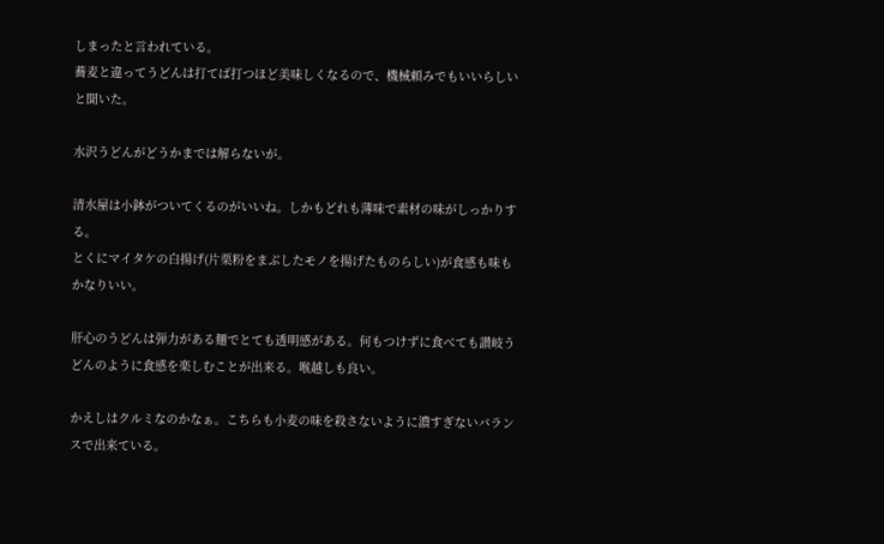しまったと言われている。
蕎麦と違ってうどんは打てば打つほど美味しくなるので、機械頼みでもいいらしいと聞いた。

水沢うどんがどうかまでは解らないが。

清水屋は小鉢がついてくるのがいいね。しかもどれも薄味で素材の味がしっかりする。
とくにマイタケの白揚げ(片栗粉をまぶしたモノを揚げたものらしい)が食感も味もかなりいい。

肝心のうどんは弾力がある麺でとても透明感がある。何もつけずに食べても讃岐うどんのように食感を楽しむことが出来る。喉越しも良い。

かえしはクルミなのかなぁ。こちらも小麦の味を殺さないように濃すぎないバランスで出来ている。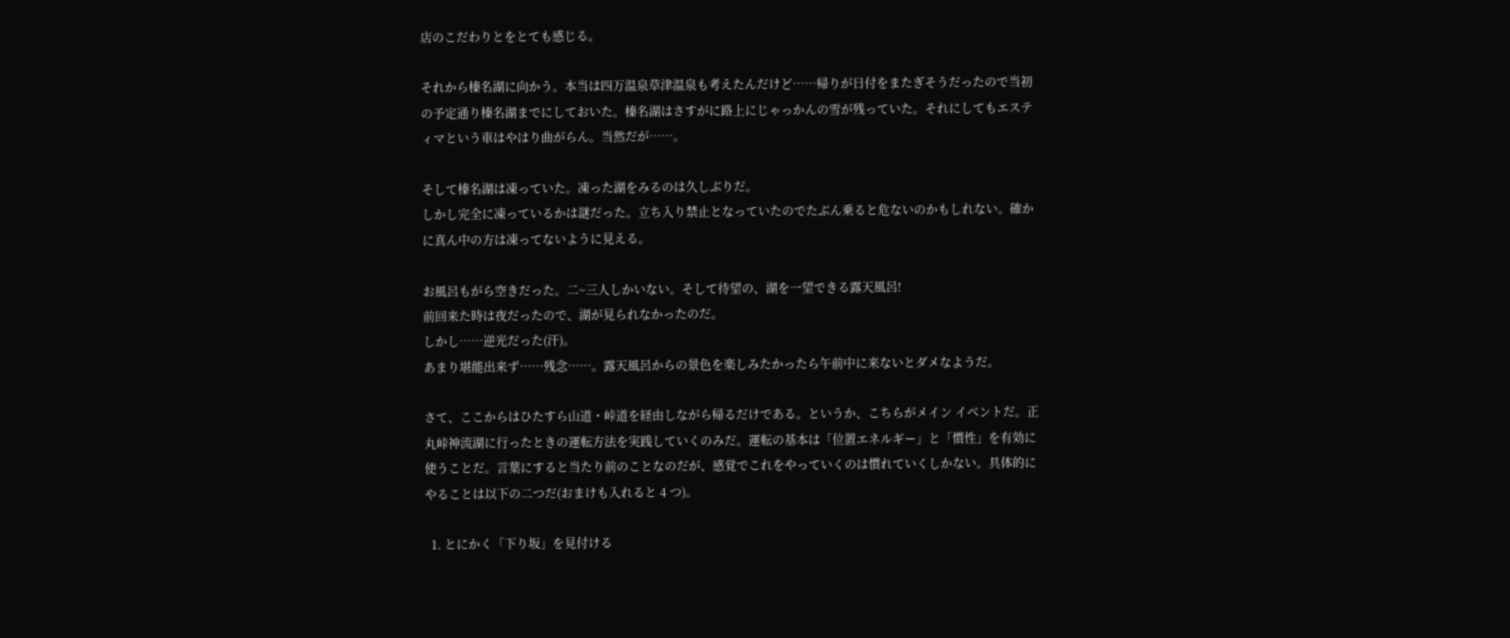店のこだわりとをとても感じる。

それから榛名湖に向かう。本当は四万温泉草津温泉も考えたんだけど……帰りが日付をまたぎそうだったので当初の予定通り榛名湖までにしておいた。榛名湖はさすがに路上にじゃっかんの雪が残っていた。それにしてもエスティマという車はやはり曲がらん。当然だが……。

そして榛名湖は凍っていた。凍った湖をみるのは久しぶりだ。
しかし完全に凍っているかは謎だった。立ち入り禁止となっていたのでたぶん乗ると危ないのかもしれない。確かに真ん中の方は凍ってないように見える。

お風呂もがら空きだった。二~三人しかいない。そして待望の、湖を一望できる露天風呂!
前回来た時は夜だったので、湖が見られなかったのだ。
しかし……逆光だった(汗)。
あまり堪能出来ず……残念……。露天風呂からの景色を楽しみたかったら午前中に来ないとダメなようだ。

さて、ここからはひたすら山道・峠道を経由しながら帰るだけである。というか、こちらがメイン イベントだ。正丸峠神流湖に行ったときの運転方法を実践していくのみだ。運転の基本は「位置エネルギー」と「慣性」を有効に使うことだ。言葉にすると当たり前のことなのだが、感覚でこれをやっていくのは慣れていくしかない。具体的にやることは以下の二つだ(おまけも入れると 4 つ)。

  1. とにかく「下り坂」を見付ける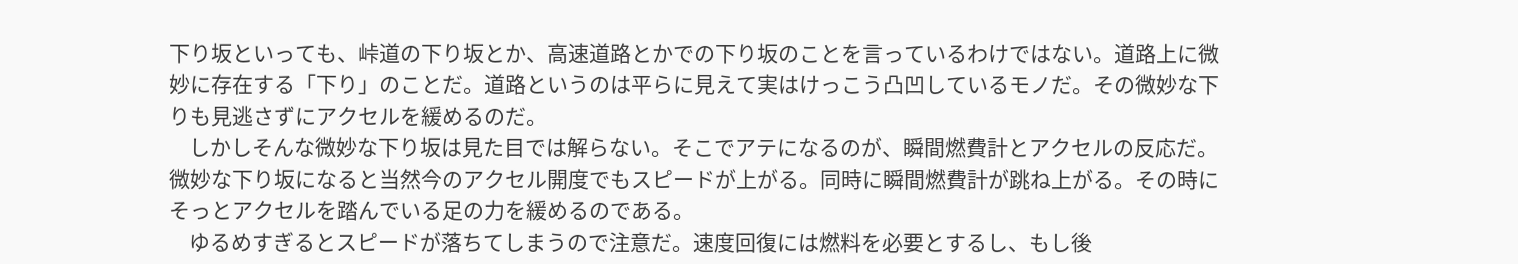下り坂といっても、峠道の下り坂とか、高速道路とかでの下り坂のことを言っているわけではない。道路上に微妙に存在する「下り」のことだ。道路というのは平らに見えて実はけっこう凸凹しているモノだ。その微妙な下りも見逃さずにアクセルを緩めるのだ。
    しかしそんな微妙な下り坂は見た目では解らない。そこでアテになるのが、瞬間燃費計とアクセルの反応だ。微妙な下り坂になると当然今のアクセル開度でもスピードが上がる。同時に瞬間燃費計が跳ね上がる。その時にそっとアクセルを踏んでいる足の力を緩めるのである。
    ゆるめすぎるとスピードが落ちてしまうので注意だ。速度回復には燃料を必要とするし、もし後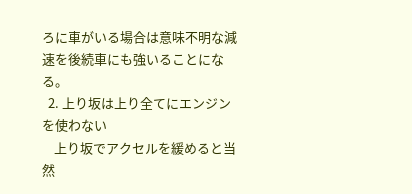ろに車がいる場合は意味不明な減速を後続車にも強いることになる。
  2. 上り坂は上り全てにエンジンを使わない
    上り坂でアクセルを緩めると当然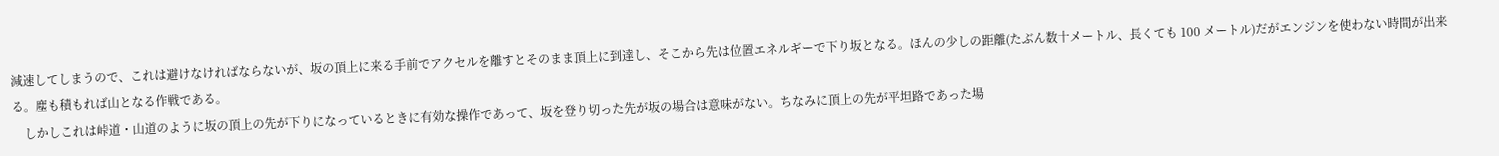減速してしまうので、これは避けなければならないが、坂の頂上に来る手前でアクセルを離すとそのまま頂上に到達し、そこから先は位置エネルギーで下り坂となる。ほんの少しの距離(たぶん数十メートル、長くても 100 メートル)だがエンジンを使わない時間が出来る。塵も積もれば山となる作戦である。
    しかしこれは峠道・山道のように坂の頂上の先が下りになっているときに有効な操作であって、坂を登り切った先が坂の場合は意味がない。ちなみに頂上の先が平坦路であった場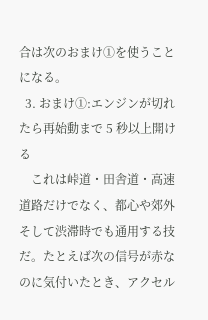合は次のおまけ①を使うことになる。
  3. おまけ①:エンジンが切れたら再始動まで 5 秒以上開ける
    これは峠道・田舎道・高速道路だけでなく、都心や郊外そして渋滞時でも通用する技だ。たとえば次の信号が赤なのに気付いたとき、アクセル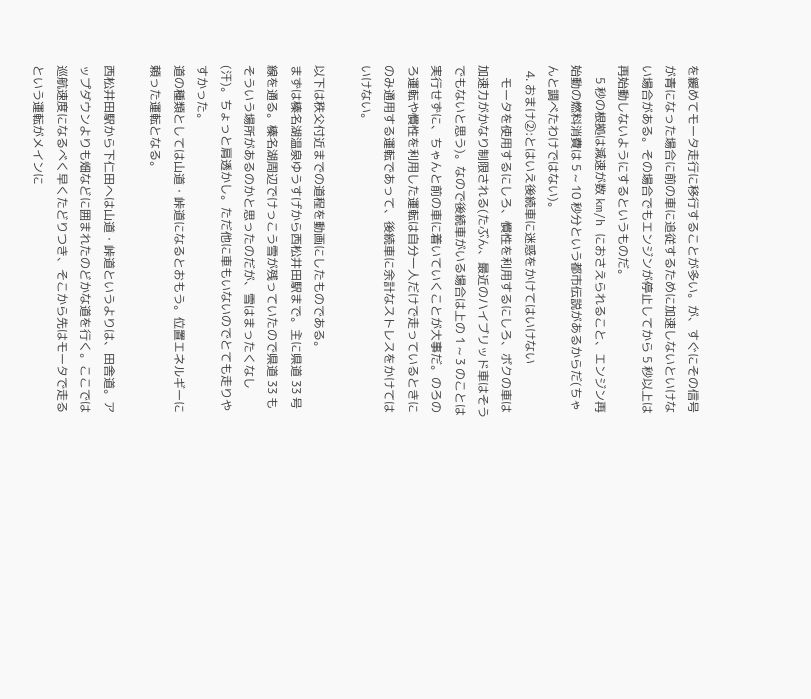を緩めてモータ走行に移行することが多い。が、すぐにその信号が青になった場合に前の車に追従するために加速しないといけない場合がある。その場合でもエンジンが停止してから 5 秒以上は再始動しないようにするというものだ。
    5 秒の根拠は減速が数 km/h におさえられること、エンジン再始動の燃料消費は 5 ~ 10 秒分という都市伝説があるからだ(ちゃんと調べたわけではない)。
  4. おまけ②:とはいえ後続車に迷惑をかけてはいけない
    モータを使用するにしろ、慣性を利用するにしろ、ボクの車は加速力がかなり制限される(たぶん、最近のハイブリッド車はそうでもないと思う)。なので後続車がいる場合は上の 1 ~ 3 のことは実行せずに、ちゃんと前の車に着いていくことが大事だ。のろのろ運転や慣性を利用した運転は自分一人だけで走っているときにのみ通用する運転であって、後続車に余計なストレスをかけてはいけない。

以下は秩父付近までの道程を動画にしたものである。
まずは榛名湖温泉ゆうすげから西松井田駅まで。主に県道 33 号線を通る。榛名湖周辺でけっこう雪が残っていたので県道 33 もそういう場所があるのかと思ったのだが、雪はまったくなし(汗)。ちょっと肩透かし。ただ他に車もいないのでとても走りやすかった。
道の種類としては山道・峠道になるとおもう。位置エネルギーに頼った運転となる。

西松井田駅から下仁田へは山道・峠道というよりは、田舎道。アップダウンよりも畑などに囲まれたのどかな道を行く。ここでは巡航速度になるべく早くたどりつき、そこから先はモータで走るという運転がメインに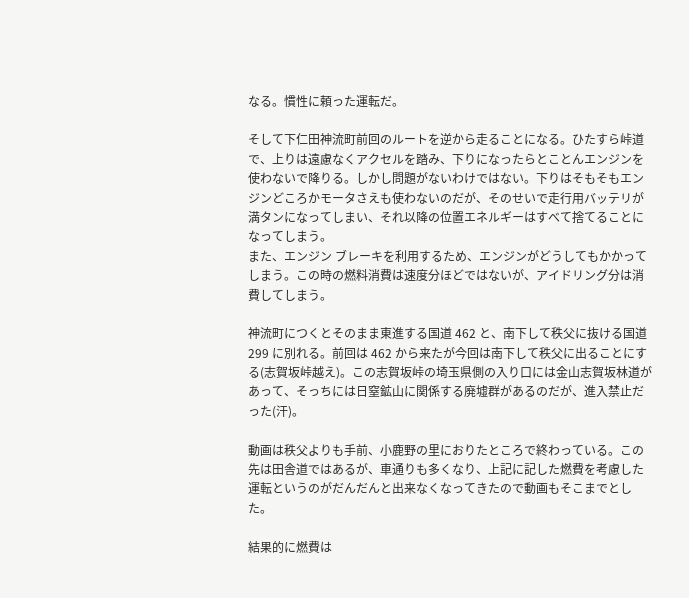なる。慣性に頼った運転だ。

そして下仁田神流町前回のルートを逆から走ることになる。ひたすら峠道で、上りは遠慮なくアクセルを踏み、下りになったらとことんエンジンを使わないで降りる。しかし問題がないわけではない。下りはそもそもエンジンどころかモータさえも使わないのだが、そのせいで走行用バッテリが満タンになってしまい、それ以降の位置エネルギーはすべて捨てることになってしまう。
また、エンジン ブレーキを利用するため、エンジンがどうしてもかかってしまう。この時の燃料消費は速度分ほどではないが、アイドリング分は消費してしまう。

神流町につくとそのまま東進する国道 462 と、南下して秩父に抜ける国道 299 に別れる。前回は 462 から来たが今回は南下して秩父に出ることにする(志賀坂峠越え)。この志賀坂峠の埼玉県側の入り口には金山志賀坂林道があって、そっちには日窒鉱山に関係する廃墟群があるのだが、進入禁止だった(汗)。

動画は秩父よりも手前、小鹿野の里におりたところで終わっている。この先は田舎道ではあるが、車通りも多くなり、上記に記した燃費を考慮した運転というのがだんだんと出来なくなってきたので動画もそこまでとした。

結果的に燃費は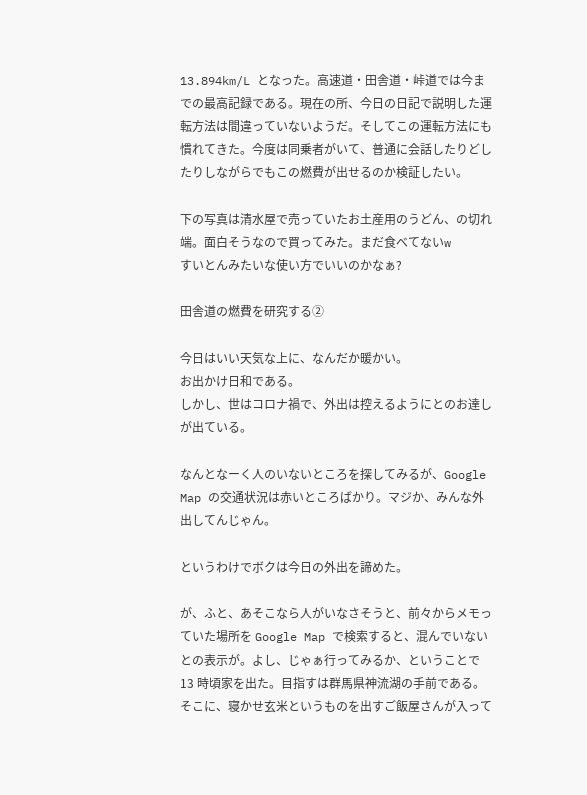13.894km/L となった。高速道・田舎道・峠道では今までの最高記録である。現在の所、今日の日記で説明した運転方法は間違っていないようだ。そしてこの運転方法にも慣れてきた。今度は同乗者がいて、普通に会話したりどしたりしながらでもこの燃費が出せるのか検証したい。

下の写真は清水屋で売っていたお土産用のうどん、の切れ端。面白そうなので買ってみた。まだ食べてないw
すいとんみたいな使い方でいいのかなぁ?

田舎道の燃費を研究する②

今日はいい天気な上に、なんだか暖かい。
お出かけ日和である。
しかし、世はコロナ禍で、外出は控えるようにとのお達しが出ている。

なんとなーく人のいないところを探してみるが、Google Map の交通状況は赤いところばかり。マジか、みんな外出してんじゃん。

というわけでボクは今日の外出を諦めた。

が、ふと、あそこなら人がいなさそうと、前々からメモっていた場所を Google Map で検索すると、混んでいないとの表示が。よし、じゃぁ行ってみるか、ということで 13 時頃家を出た。目指すは群馬県神流湖の手前である。そこに、寝かせ玄米というものを出すご飯屋さんが入って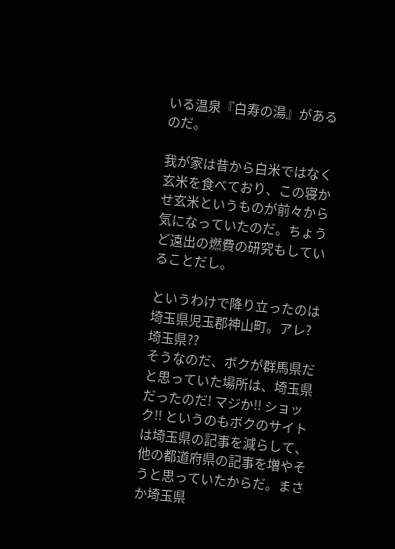いる温泉『白寿の湯』があるのだ。

我が家は昔から白米ではなく玄米を食べており、この寝かせ玄米というものが前々から気になっていたのだ。ちょうど遠出の燃費の研究もしていることだし。

というわけで降り立ったのは埼玉県児玉郡神山町。アレ? 埼玉県??
そうなのだ、ボクが群馬県だと思っていた場所は、埼玉県だったのだ! マジか!! ショック!! というのもボクのサイトは埼玉県の記事を減らして、他の都道府県の記事を増やそうと思っていたからだ。まさか埼玉県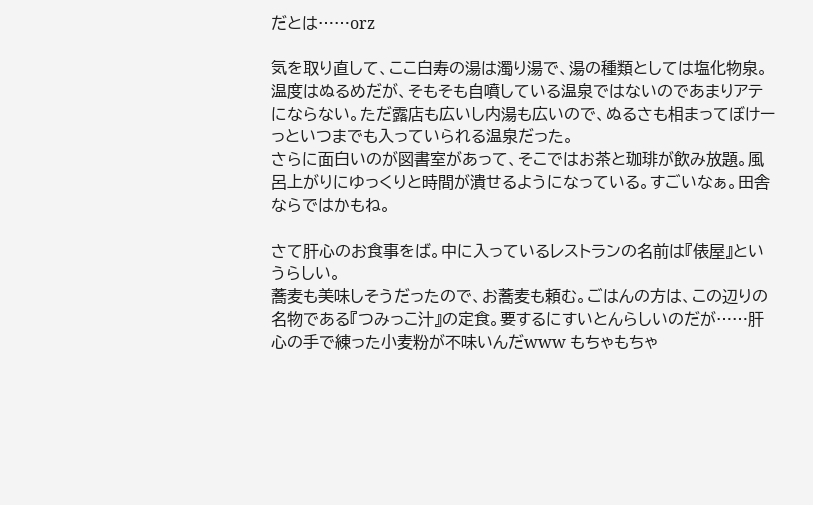だとは……orz

気を取り直して、ここ白寿の湯は濁り湯で、湯の種類としては塩化物泉。温度はぬるめだが、そもそも自噴している温泉ではないのであまりアテにならない。ただ露店も広いし内湯も広いので、ぬるさも相まってぼけーっといつまでも入っていられる温泉だった。
さらに面白いのが図書室があって、そこではお茶と珈琲が飲み放題。風呂上がりにゆっくりと時間が潰せるようになっている。すごいなぁ。田舎ならではかもね。

さて肝心のお食事をば。中に入っているレストランの名前は『俵屋』というらしい。
蕎麦も美味しそうだったので、お蕎麦も頼む。ごはんの方は、この辺りの名物である『つみっこ汁』の定食。要するにすいとんらしいのだが……肝心の手で練った小麦粉が不味いんだwww もちゃもちゃ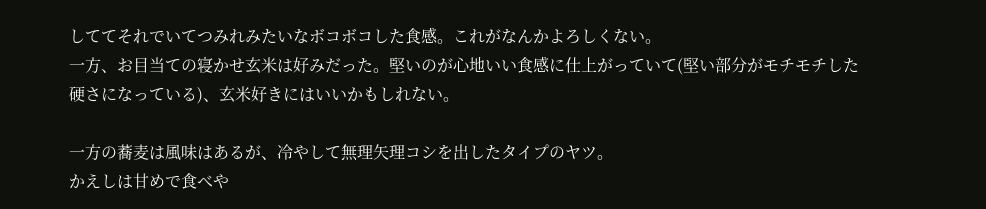しててそれでいてつみれみたいなボコボコした食感。これがなんかよろしくない。
一方、お目当ての寝かせ玄米は好みだった。堅いのが心地いい食感に仕上がっていて(堅い部分がモチモチした硬さになっている)、玄米好きにはいいかもしれない。

一方の蕎麦は風味はあるが、冷やして無理矢理コシを出したタイプのヤツ。
かえしは甘めで食べや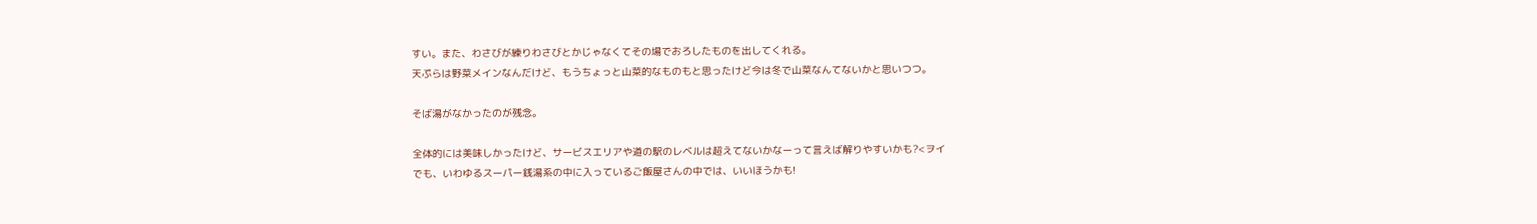すい。また、わさびが練りわさびとかじゃなくてその場でおろしたものを出してくれる。
天ぷらは野菜メインなんだけど、もうちょっと山菜的なものもと思ったけど今は冬で山菜なんてないかと思いつつ。

そば湯がなかったのが残念。

全体的には美味しかったけど、サービスエリアや道の駅のレベルは超えてないかなーって言えば解りやすいかも?<ヲイ
でも、いわゆるスーパー銭湯系の中に入っているご飯屋さんの中では、いいほうかも!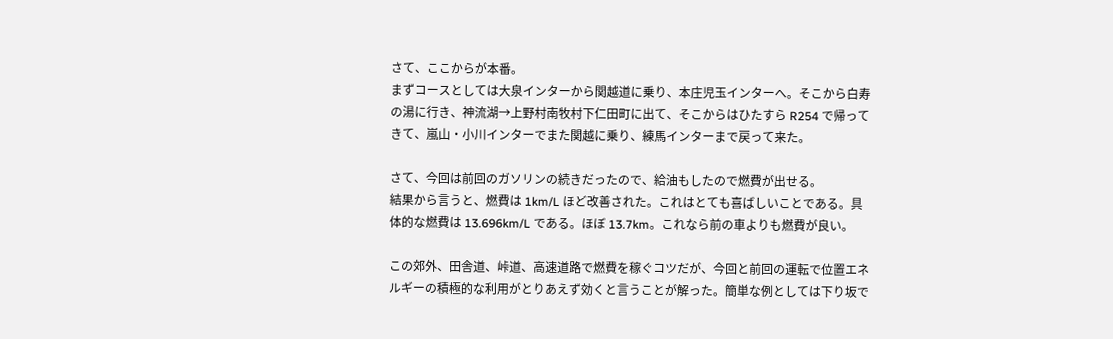さて、ここからが本番。
まずコースとしては大泉インターから関越道に乗り、本庄児玉インターへ。そこから白寿の湯に行き、神流湖→上野村南牧村下仁田町に出て、そこからはひたすら R254 で帰ってきて、嵐山・小川インターでまた関越に乗り、練馬インターまで戻って来た。

さて、今回は前回のガソリンの続きだったので、給油もしたので燃費が出せる。
結果から言うと、燃費は 1km/L ほど改善された。これはとても喜ばしいことである。具体的な燃費は 13.696km/L である。ほぼ 13.7km。これなら前の車よりも燃費が良い。

この郊外、田舎道、峠道、高速道路で燃費を稼ぐコツだが、今回と前回の運転で位置エネルギーの積極的な利用がとりあえず効くと言うことが解った。簡単な例としては下り坂で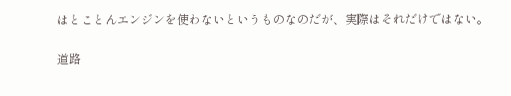はとことんエンジンを使わないというものなのだが、実際はそれだけではない。

道路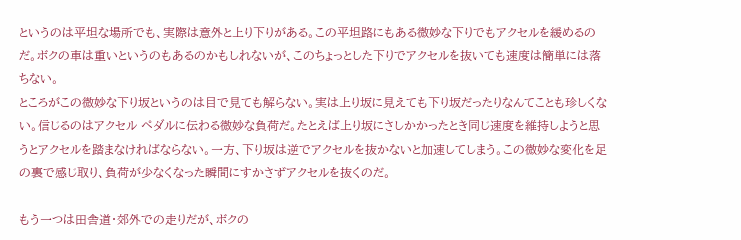というのは平坦な場所でも、実際は意外と上り下りがある。この平坦路にもある微妙な下りでもアクセルを緩めるのだ。ボクの車は重いというのもあるのかもしれないが、このちょっとした下りでアクセルを抜いても速度は簡単には落ちない。
ところがこの微妙な下り坂というのは目で見ても解らない。実は上り坂に見えても下り坂だったりなんてことも珍しくない。信じるのはアクセル ペダルに伝わる微妙な負荷だ。たとえば上り坂にさしかかったとき同じ速度を維持しようと思うとアクセルを踏まなければならない。一方、下り坂は逆でアクセルを抜かないと加速してしまう。この微妙な変化を足の裏で感じ取り、負荷が少なくなった瞬間にすかさずアクセルを抜くのだ。

もう一つは田舎道・郊外での走りだが、ボクの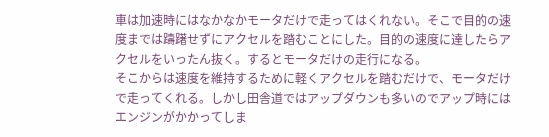車は加速時にはなかなかモータだけで走ってはくれない。そこで目的の速度までは躊躇せずにアクセルを踏むことにした。目的の速度に達したらアクセルをいったん抜く。するとモータだけの走行になる。
そこからは速度を維持するために軽くアクセルを踏むだけで、モータだけで走ってくれる。しかし田舎道ではアップダウンも多いのでアップ時にはエンジンがかかってしま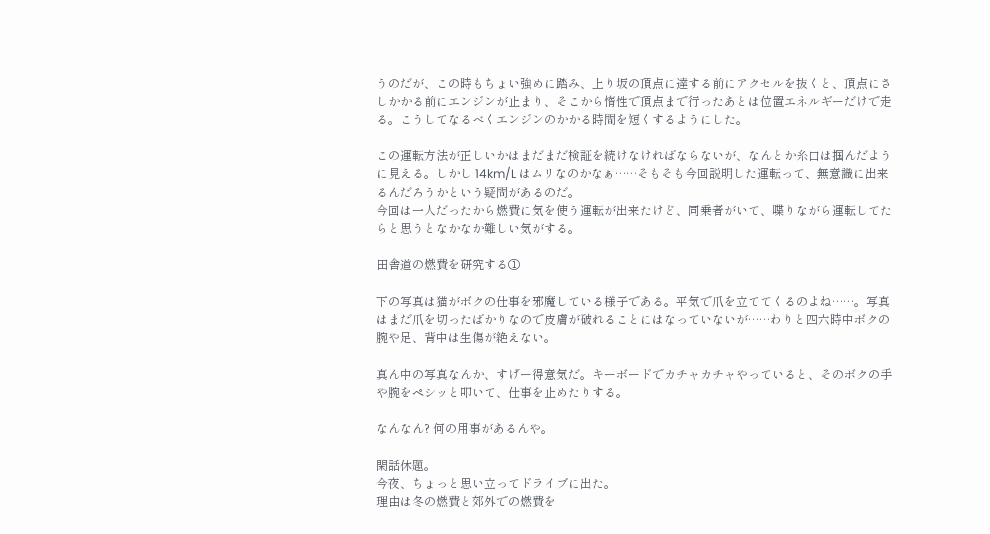うのだが、この時もちょい強めに踏み、上り坂の頂点に達する前にアクセルを抜くと、頂点にさしかかる前にエンジンが止まり、そこから惰性で頂点まで行ったあとは位置エネルギーだけで走る。こうしてなるべくエンジンのかかる時間を短くするようにした。

この運転方法が正しいかはまだまだ検証を続けなければならないが、なんとか糸口は掴んだように見える。しかし 14km/L はムリなのかなぁ……そもそも今回説明した運転って、無意識に出来るんだろうかという疑問があるのだ。
今回は一人だったから燃費に気を使う運転が出来たけど、同乗者がいて、喋りながら運転してたらと思うとなかなか難しい気がする。

田舎道の燃費を研究する①

下の写真は猫がボクの仕事を邪魔している様子である。平気で爪を立ててくるのよね……。写真はまだ爪を切ったばかりなので皮膚が破れることにはなっていないが……わりと四六時中ボクの腕や足、背中は生傷が絶えない。

真ん中の写真なんか、すげー得意気だ。キーボードでカチャカチャやっていると、そのボクの手や腕をペシッと叩いて、仕事を止めたりする。

なんなん? 何の用事があるんや。

閑話休題。
今夜、ちょっと思い立ってドライブに出た。
理由は冬の燃費と郊外での燃費を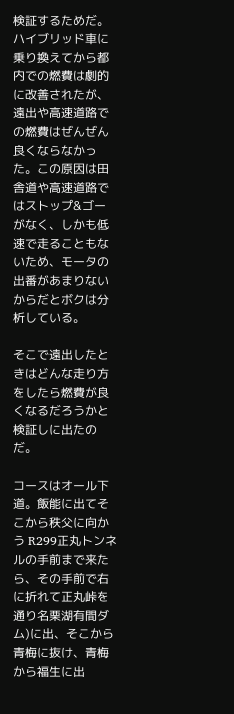検証するためだ。ハイブリッド車に乗り換えてから都内での燃費は劇的に改善されたが、遠出や高速道路での燃費はぜんぜん良くならなかった。この原因は田舎道や高速道路ではストップ&ゴーがなく、しかも低速で走ることもないため、モータの出番があまりないからだとボクは分析している。

そこで遠出したときはどんな走り方をしたら燃費が良くなるだろうかと検証しに出たのだ。

コースはオール下道。飯能に出てそこから秩父に向かう R299正丸トンネルの手前まで来たら、その手前で右に折れて正丸峠を通り名栗湖有間ダム)に出、そこから青梅に抜け、青梅から福生に出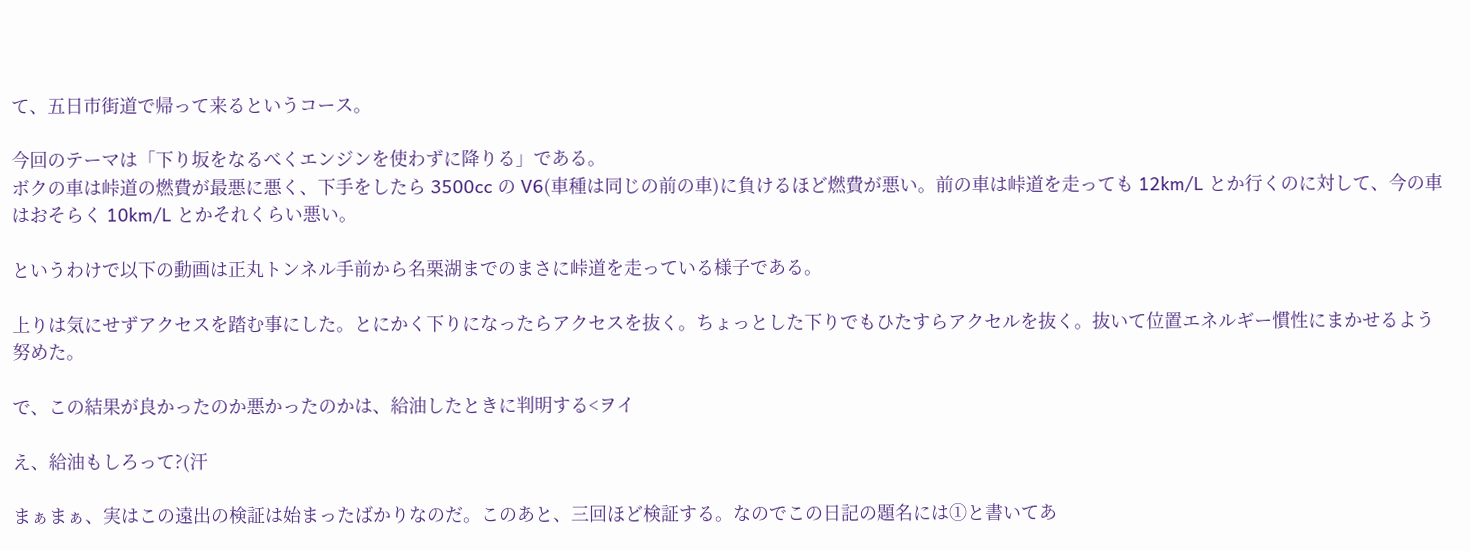て、五日市街道で帰って来るというコース。

今回のテーマは「下り坂をなるべくエンジンを使わずに降りる」である。
ボクの車は峠道の燃費が最悪に悪く、下手をしたら 3500cc の V6(車種は同じの前の車)に負けるほど燃費が悪い。前の車は峠道を走っても 12km/L とか行くのに対して、今の車はおそらく 10km/L とかそれくらい悪い。

というわけで以下の動画は正丸トンネル手前から名栗湖までのまさに峠道を走っている様子である。

上りは気にせずアクセスを踏む事にした。とにかく下りになったらアクセスを抜く。ちょっとした下りでもひたすらアクセルを抜く。抜いて位置エネルギー慣性にまかせるよう努めた。

で、この結果が良かったのか悪かったのかは、給油したときに判明する<ヲイ

え、給油もしろって?(汗

まぁまぁ、実はこの遠出の検証は始まったばかりなのだ。このあと、三回ほど検証する。なのでこの日記の題名には①と書いてあ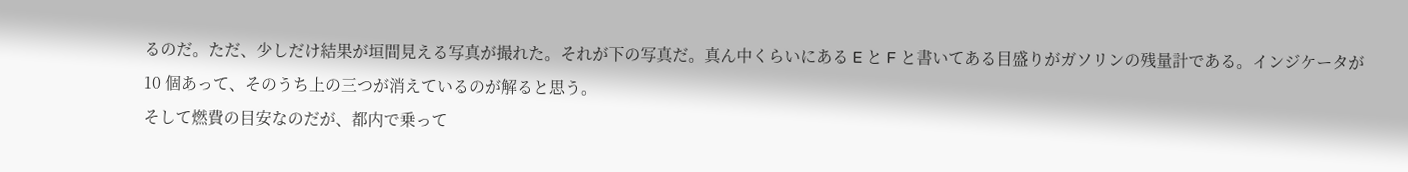るのだ。ただ、少しだけ結果が垣間見える写真が撮れた。それが下の写真だ。真ん中くらいにある E と F と書いてある目盛りがガソリンの残量計である。インジケータが 10 個あって、そのうち上の三つが消えているのが解ると思う。
そして燃費の目安なのだが、都内で乗って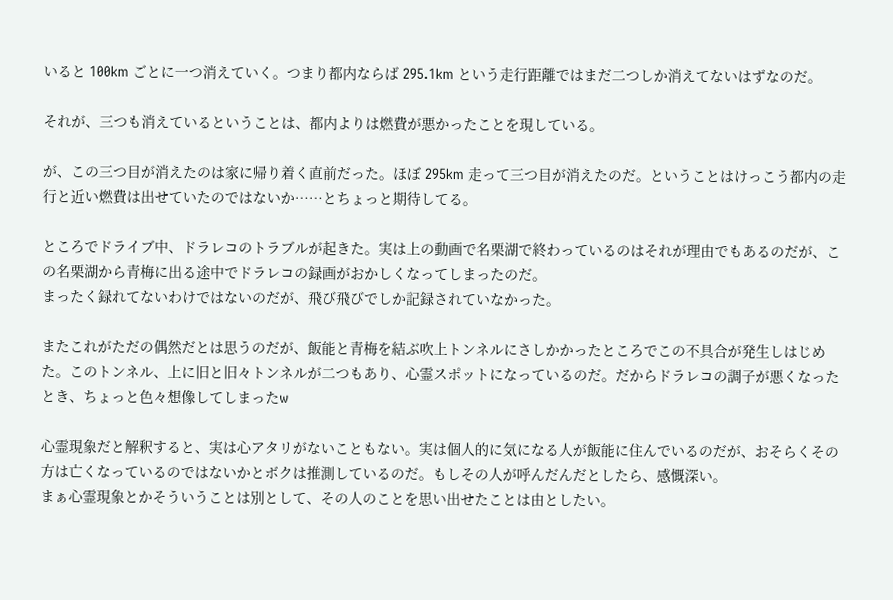いると 100km ごとに一つ消えていく。つまり都内ならば 295.1km という走行距離ではまだ二つしか消えてないはずなのだ。

それが、三つも消えているということは、都内よりは燃費が悪かったことを現している。

が、この三つ目が消えたのは家に帰り着く直前だった。ほぼ 295km 走って三つ目が消えたのだ。ということはけっこう都内の走行と近い燃費は出せていたのではないか……とちょっと期待してる。

ところでドライブ中、ドラレコのトラブルが起きた。実は上の動画で名栗湖で終わっているのはそれが理由でもあるのだが、この名栗湖から青梅に出る途中でドラレコの録画がおかしくなってしまったのだ。
まったく録れてないわけではないのだが、飛び飛びでしか記録されていなかった。

またこれがただの偶然だとは思うのだが、飯能と青梅を結ぶ吹上トンネルにさしかかったところでこの不具合が発生しはじめた。このトンネル、上に旧と旧々トンネルが二つもあり、心霊スポットになっているのだ。だからドラレコの調子が悪くなったとき、ちょっと色々想像してしまったw

心霊現象だと解釈すると、実は心アタリがないこともない。実は個人的に気になる人が飯能に住んでいるのだが、おそらくその方は亡くなっているのではないかとボクは推測しているのだ。もしその人が呼んだんだとしたら、感慨深い。
まぁ心霊現象とかそういうことは別として、その人のことを思い出せたことは由としたい。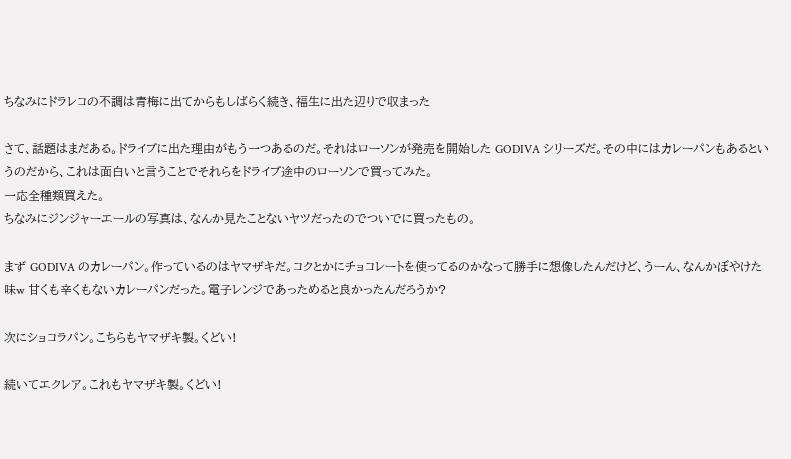ちなみにドラレコの不調は青梅に出てからもしばらく続き、福生に出た辺りで収まった

さて、話題はまだある。ドライブに出た理由がもう一つあるのだ。それはローソンが発売を開始した GODIVA シリーズだ。その中にはカレーパンもあるというのだから、これは面白いと言うことでそれらをドライブ途中のローソンで買ってみた。
一応全種類買えた。
ちなみにジンジャーエールの写真は、なんか見たことないヤツだったのでついでに買ったもの。

まず GODIVA のカレーパン。作っているのはヤマザキだ。コクとかにチョコレートを使ってるのかなって勝手に想像したんだけど、うーん、なんかぼやけた味w 甘くも辛くもないカレーパンだった。電子レンジであっためると良かったんだろうか?

次にショコラパン。こちらもヤマザキ製。くどい!

続いてエクレア。これもヤマザキ製。くどい!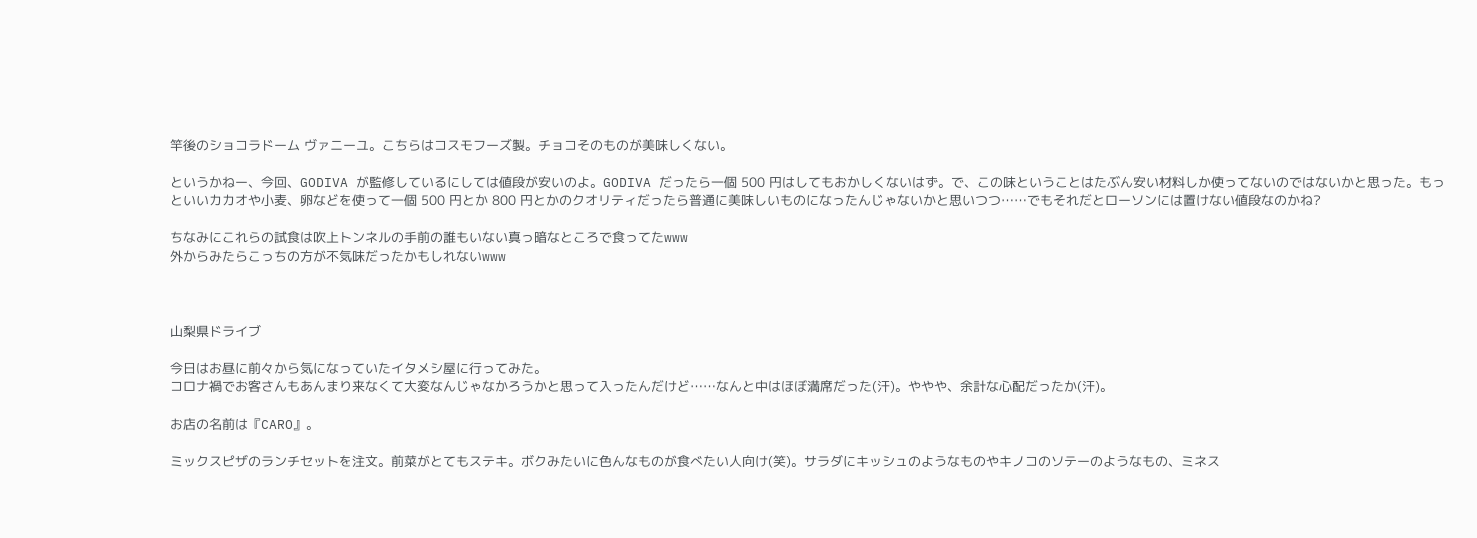竿後のショコラドーム ヴァニーユ。こちらはコスモフーズ製。チョコそのものが美味しくない。

というかねー、今回、GODIVA が監修しているにしては値段が安いのよ。GODIVA だったら一個 500 円はしてもおかしくないはず。で、この味ということはたぶん安い材料しか使ってないのではないかと思った。もっといいカカオや小麦、卵などを使って一個 500 円とか 800 円とかのクオリティだったら普通に美味しいものになったんじゃないかと思いつつ……でもそれだとローソンには置けない値段なのかね?

ちなみにこれらの試食は吹上トンネルの手前の誰もいない真っ暗なところで食ってたwww
外からみたらこっちの方が不気味だったかもしれないwww



山梨県ドライブ

今日はお昼に前々から気になっていたイタメシ屋に行ってみた。
コロナ禍でお客さんもあんまり来なくて大変なんじゃなかろうかと思って入ったんだけど……なんと中はほぼ満席だった(汗)。ややや、余計な心配だったか(汗)。

お店の名前は『CARO』。

ミックスピザのランチセットを注文。前菜がとてもステキ。ボクみたいに色んなものが食べたい人向け(笑)。サラダにキッシュのようなものやキノコのソテーのようなもの、ミネス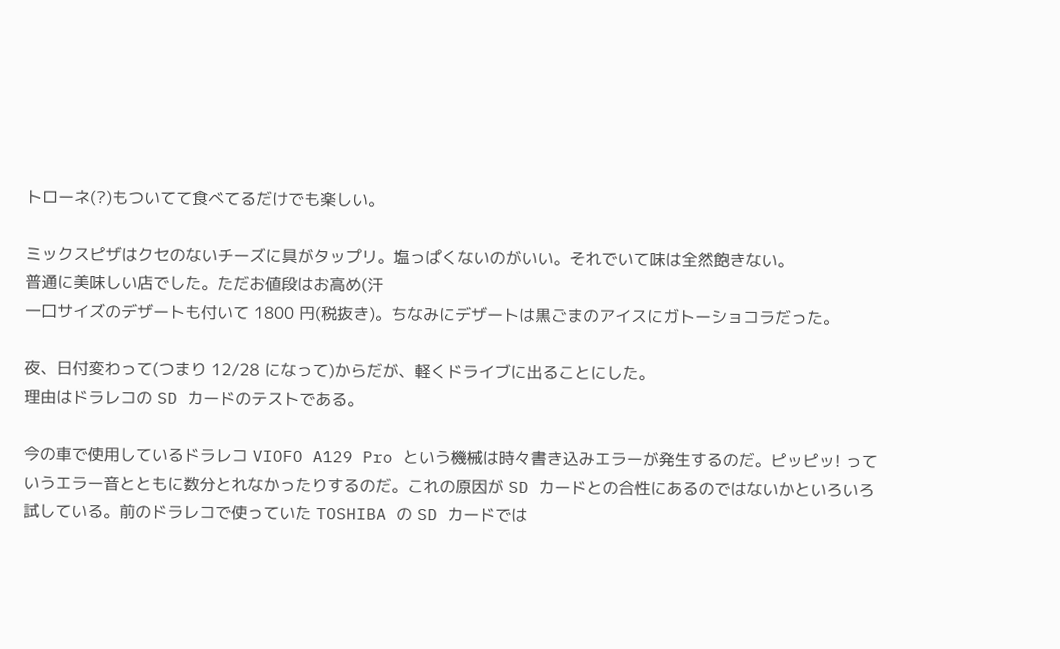トローネ(?)もついてて食べてるだけでも楽しい。

ミックスピザはクセのないチーズに具がタップリ。塩っぱくないのがいい。それでいて味は全然飽きない。
普通に美味しい店でした。ただお値段はお高め(汗
一口サイズのデザートも付いて 1800 円(税抜き)。ちなみにデザートは黒ごまのアイスにガトーショコラだった。

夜、日付変わって(つまり 12/28 になって)からだが、軽くドライブに出ることにした。
理由はドラレコの SD カードのテストである。

今の車で使用しているドラレコ VIOFO A129 Pro という機械は時々書き込みエラーが発生するのだ。ピッピッ! っていうエラー音とともに数分とれなかったりするのだ。これの原因が SD カードとの合性にあるのではないかといろいろ試している。前のドラレコで使っていた TOSHIBA の SD カードでは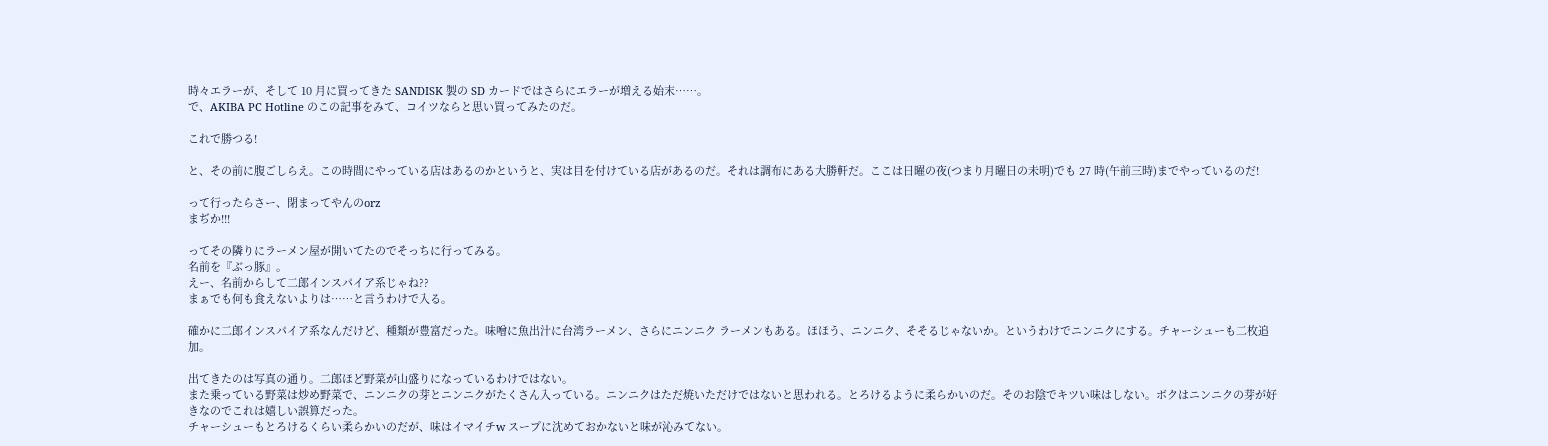時々エラーが、そして 10 月に買ってきた SANDISK 製の SD カードではさらにエラーが増える始末……。
で、AKIBA PC Hotline のこの記事をみて、コイツならと思い買ってみたのだ。

これで勝つる!

と、その前に腹ごしらえ。この時間にやっている店はあるのかというと、実は目を付けている店があるのだ。それは調布にある大勝軒だ。ここは日曜の夜(つまり月曜日の未明)でも 27 時(午前三時)までやっているのだ!

って行ったらさー、閉まってやんのorz
まぢか!!!

ってその隣りにラーメン屋が開いてたのでそっちに行ってみる。
名前を『ぶっ豚』。
えー、名前からして二郎インスパイア系じゃね??
まぁでも何も食えないよりは……と言うわけで入る。

確かに二郎インスパイア系なんだけど、種類が豊富だった。味噌に魚出汁に台湾ラーメン、さらにニンニク ラーメンもある。ほほう、ニンニク、そそるじゃないか。というわけでニンニクにする。チャーシューも二枚追加。

出てきたのは写真の通り。二郎ほど野菜が山盛りになっているわけではない。
また乗っている野菜は炒め野菜で、ニンニクの芽とニンニクがたくさん入っている。ニンニクはただ焼いただけではないと思われる。とろけるように柔らかいのだ。そのお陰でキツい味はしない。ボクはニンニクの芽が好きなのでこれは嬉しい誤算だった。
チャーシューもとろけるくらい柔らかいのだが、味はイマイチw スープに沈めておかないと味が沁みてない。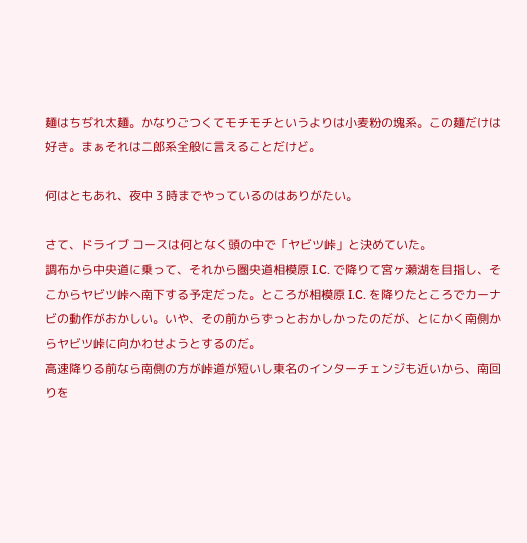麺はちぢれ太麺。かなりごつくてモチモチというよりは小麦粉の塊系。この麺だけは好き。まぁそれは二郎系全般に言えることだけど。

何はともあれ、夜中 3 時までやっているのはありがたい。

さて、ドライブ コースは何となく頭の中で「ヤビツ峠」と決めていた。
調布から中央道に乗って、それから圏央道相模原 I.C. で降りて宮ヶ瀬湖を目指し、そこからヤビツ峠へ南下する予定だった。ところが相模原 I.C. を降りたところでカーナビの動作がおかしい。いや、その前からずっとおかしかったのだが、とにかく南側からヤビツ峠に向かわせようとするのだ。
高速降りる前なら南側の方が峠道が短いし東名のインターチェンジも近いから、南回りを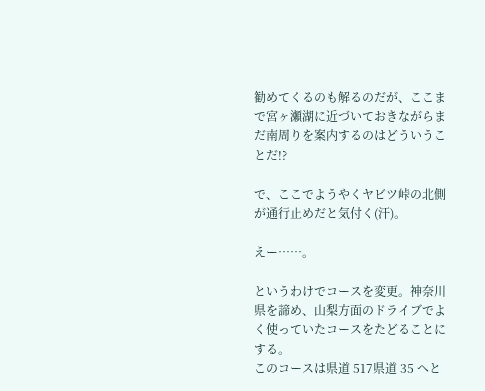勧めてくるのも解るのだが、ここまで宮ヶ瀬湖に近づいておきながらまだ南周りを案内するのはどういうことだ!?

で、ここでようやくヤビツ峠の北側が通行止めだと気付く(汗)。

えー……。

というわけでコースを変更。神奈川県を諦め、山梨方面のドライブでよく使っていたコースをたどることにする。
このコースは県道 517県道 35 へと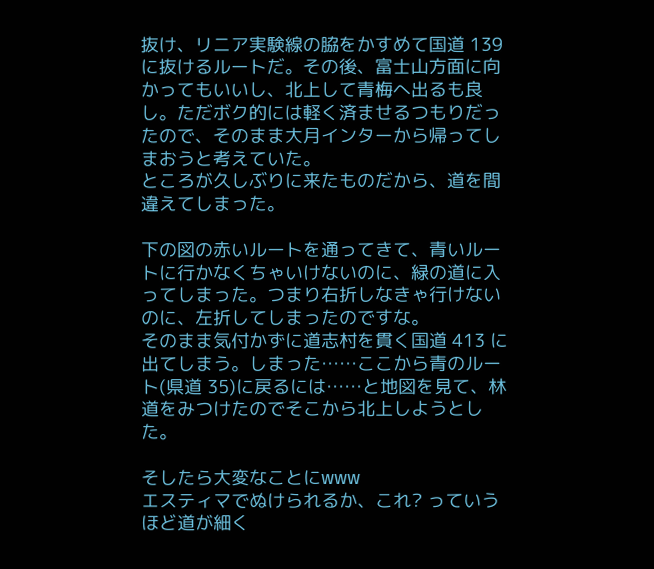抜け、リニア実験線の脇をかすめて国道 139 に抜けるルートだ。その後、富士山方面に向かってもいいし、北上して青梅へ出るも良し。ただボク的には軽く済ませるつもりだったので、そのまま大月インターから帰ってしまおうと考えていた。
ところが久しぶりに来たものだから、道を間違えてしまった。

下の図の赤いルートを通ってきて、青いルートに行かなくちゃいけないのに、緑の道に入ってしまった。つまり右折しなきゃ行けないのに、左折してしまったのですな。
そのまま気付かずに道志村を貫く国道 413 に出てしまう。しまった……ここから青のルート(県道 35)に戻るには……と地図を見て、林道をみつけたのでそこから北上しようとした。

そしたら大変なことにwww
エスティマでぬけられるか、これ? っていうほど道が細く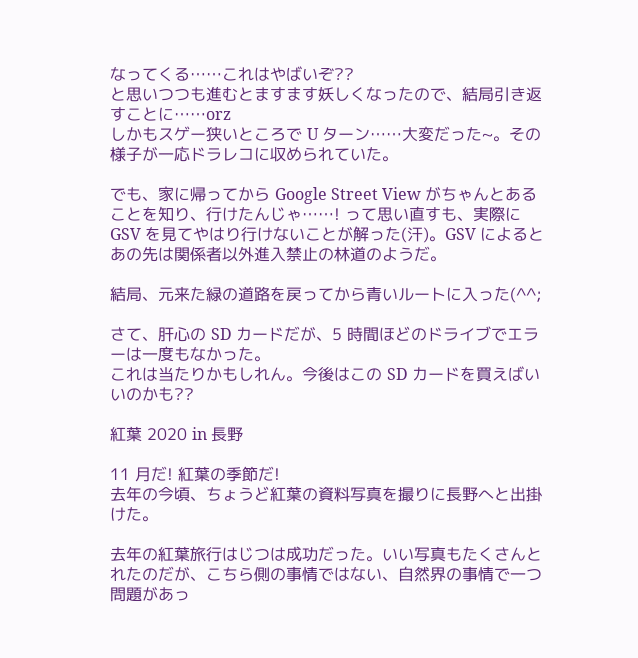なってくる……これはやばいぞ??
と思いつつも進むとますます妖しくなったので、結局引き返すことに……orz
しかもスゲー狭いところで U ターン……大変だった~。その様子が一応ドラレコに収められていた。

でも、家に帰ってから Google Street View がちゃんとあることを知り、行けたんじゃ……! って思い直すも、実際に GSV を見てやはり行けないことが解った(汗)。GSV によるとあの先は関係者以外進入禁止の林道のようだ。

結局、元来た緑の道路を戻ってから青いルートに入った(^^;

さて、肝心の SD カードだが、5 時間ほどのドライブでエラーは一度もなかった。
これは当たりかもしれん。今後はこの SD カードを買えばいいのかも??

紅葉 2020 in 長野

11 月だ! 紅葉の季節だ!
去年の今頃、ちょうど紅葉の資料写真を撮りに長野へと出掛けた。

去年の紅葉旅行はじつは成功だった。いい写真もたくさんとれたのだが、こちら側の事情ではない、自然界の事情で一つ問題があっ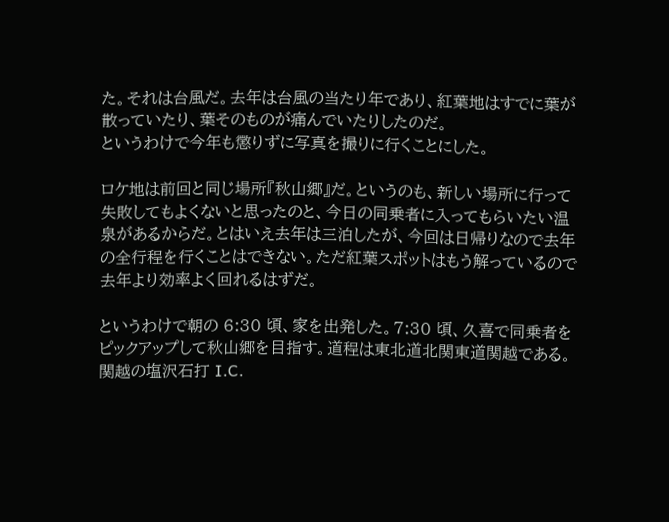た。それは台風だ。去年は台風の当たり年であり、紅葉地はすでに葉が散っていたり、葉そのものが痛んでいたりしたのだ。
というわけで今年も懲りずに写真を撮りに行くことにした。

ロケ地は前回と同じ場所『秋山郷』だ。というのも、新しい場所に行って失敗してもよくないと思ったのと、今日の同乗者に入ってもらいたい温泉があるからだ。とはいえ去年は三泊したが、今回は日帰りなので去年の全行程を行くことはできない。ただ紅葉スポットはもう解っているので去年より効率よく回れるはずだ。

というわけで朝の 6:30 頃、家を出発した。7:30 頃、久喜で同乗者をピックアップして秋山郷を目指す。道程は東北道北関東道関越である。関越の塩沢石打 I.C.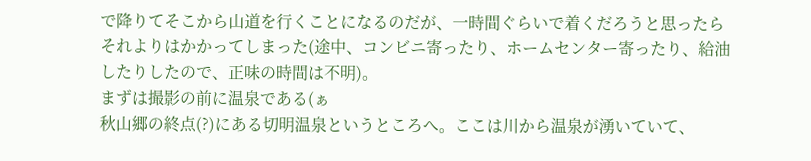で降りてそこから山道を行くことになるのだが、一時間ぐらいで着くだろうと思ったらそれよりはかかってしまった(途中、コンビニ寄ったり、ホームセンター寄ったり、給油したりしたので、正味の時間は不明)。
まずは撮影の前に温泉である(ぁ
秋山郷の終点(?)にある切明温泉というところへ。ここは川から温泉が湧いていて、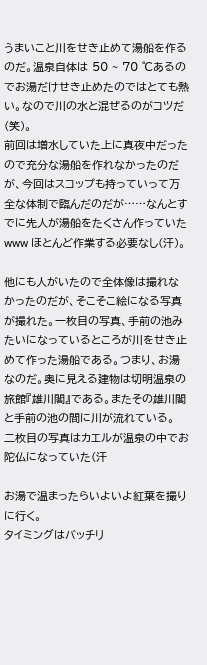うまいこと川をせき止めて湯船を作るのだ。温泉自体は 50 ~ 70 ℃あるのでお湯だけせき止めたのではとても熱い。なので川の水と混ぜるのがコツだ(笑)。
前回は増水していた上に真夜中だったので充分な湯船を作れなかったのだが、今回はスコップも持っていって万全な体制で臨んだのだが……なんとすでに先人が湯船をたくさん作っていたwww ほとんど作業する必要なし(汗)。

他にも人がいたので全体像は撮れなかったのだが、そこそこ絵になる写真が撮れた。一枚目の写真、手前の池みたいになっているところが川をせき止めて作った湯船である。つまり、お湯なのだ。奥に見える建物は切明温泉の旅館『雄川閣』である。またその雄川閣と手前の池の間に川が流れている。
二枚目の写真はカエルが温泉の中でお陀仏になっていた(汗

お湯で温まったらいよいよ紅葉を撮りに行く。
タイミングはバッチリ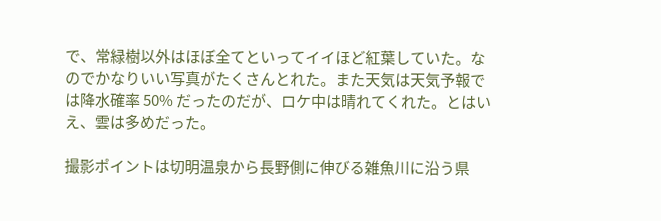で、常緑樹以外はほぼ全てといってイイほど紅葉していた。なのでかなりいい写真がたくさんとれた。また天気は天気予報では降水確率 50% だったのだが、ロケ中は晴れてくれた。とはいえ、雲は多めだった。

撮影ポイントは切明温泉から長野側に伸びる雑魚川に沿う県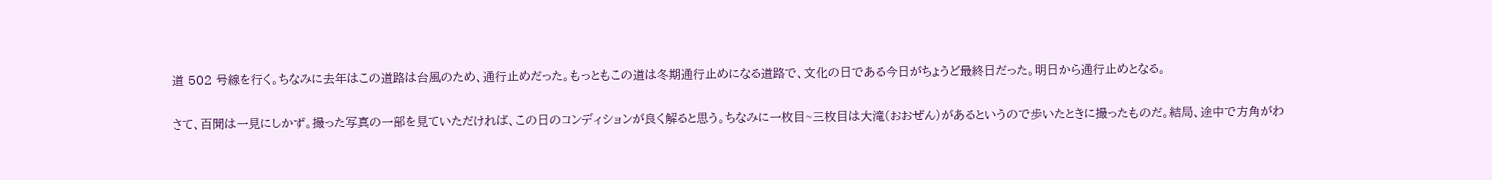道 502 号線を行く。ちなみに去年はこの道路は台風のため、通行止めだった。もっともこの道は冬期通行止めになる道路で、文化の日である今日がちょうど最終日だった。明日から通行止めとなる。

さて、百聞は一見にしかず。撮った写真の一部を見ていただければ、この日のコンディションが良く解ると思う。ちなみに一枚目~三枚目は大滝(おおぜん)があるというので歩いたときに撮ったものだ。結局、途中で方角がわ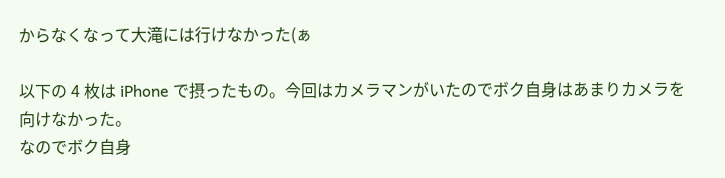からなくなって大滝には行けなかった(ぁ

以下の 4 枚は iPhone で摂ったもの。今回はカメラマンがいたのでボク自身はあまりカメラを向けなかった。
なのでボク自身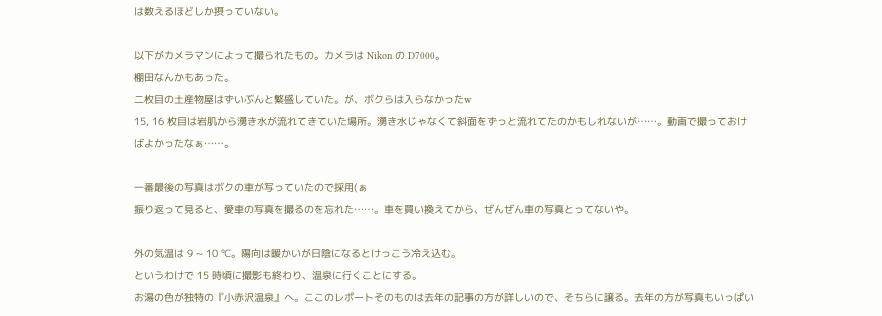は数えるほどしか摂っていない。

以下がカメラマンによって撮られたもの。カメラは Nikon の D7000。
棚田なんかもあった。
二枚目の土産物屋はずいぶんと繁盛していた。が、ボクらは入らなかったw
15, 16 枚目は岩肌から湧き水が流れてきていた場所。湧き水じゃなくて斜面をずっと流れてたのかもしれないが……。動画で撮っておけばよかったなぁ……。

一番最後の写真はボクの車が写っていたので採用(ぁ
振り返って見ると、愛車の写真を撮るのを忘れた……。車を買い換えてから、ぜんぜん車の写真とってないや。

外の気温は 9 ~ 10 ℃。陽向は暖かいが日陰になるとけっこう冷え込む。
というわけで 15 時頃に撮影も終わり、温泉に行くことにする。
お湯の色が独特の『小赤沢温泉』へ。ここのレポートそのものは去年の記事の方が詳しいので、そちらに譲る。去年の方が写真もいっぱい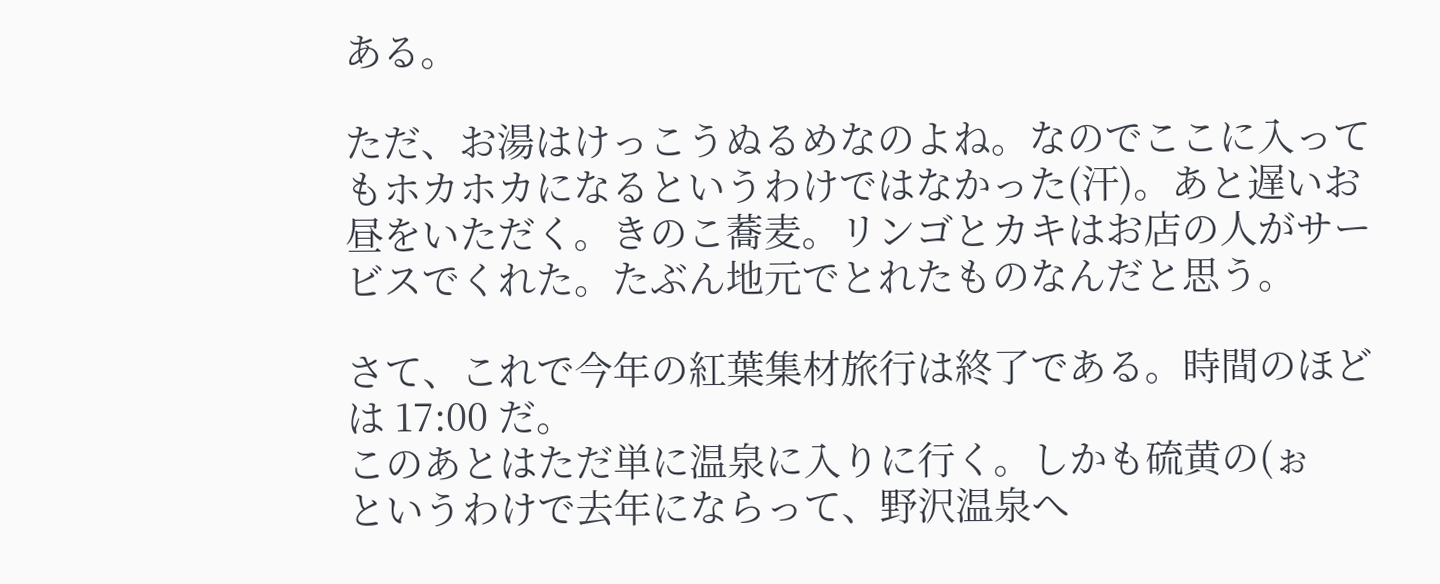ある。

ただ、お湯はけっこうぬるめなのよね。なのでここに入ってもホカホカになるというわけではなかった(汗)。あと遅いお昼をいただく。きのこ蕎麦。リンゴとカキはお店の人がサービスでくれた。たぶん地元でとれたものなんだと思う。

さて、これで今年の紅葉集材旅行は終了である。時間のほどは 17:00 だ。
このあとはただ単に温泉に入りに行く。しかも硫黄の(ぉ
というわけで去年にならって、野沢温泉へ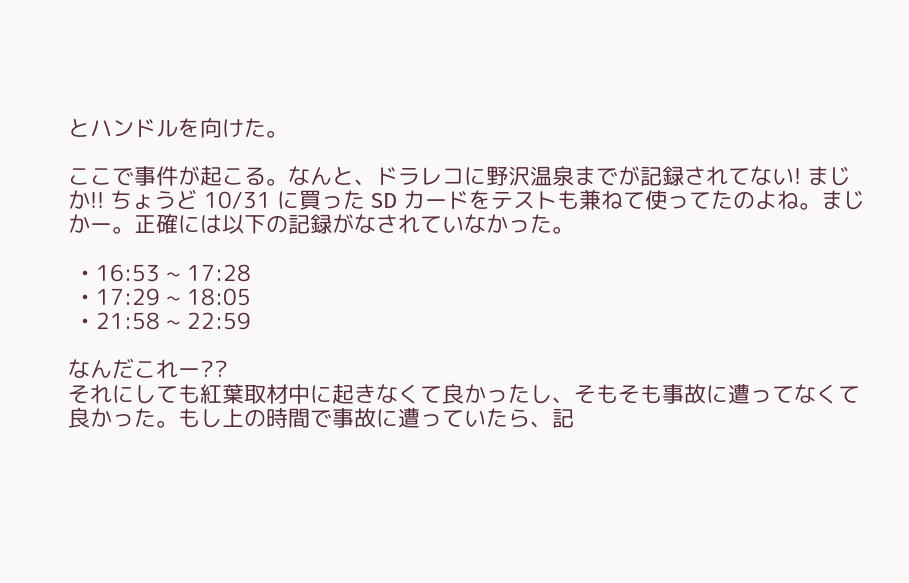とハンドルを向けた。

ここで事件が起こる。なんと、ドラレコに野沢温泉までが記録されてない! まじか!! ちょうど 10/31 に買った SD カードをテストも兼ねて使ってたのよね。まじかー。正確には以下の記録がなされていなかった。

  • 16:53 ~ 17:28
  • 17:29 ~ 18:05
  • 21:58 ~ 22:59

なんだこれー??
それにしても紅葉取材中に起きなくて良かったし、そもそも事故に遭ってなくて良かった。もし上の時間で事故に遭っていたら、記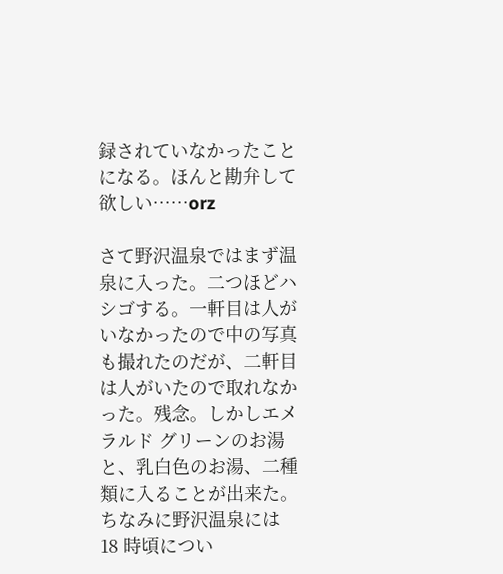録されていなかったことになる。ほんと勘弁して欲しい……orz

さて野沢温泉ではまず温泉に入った。二つほどハシゴする。一軒目は人がいなかったので中の写真も撮れたのだが、二軒目は人がいたので取れなかった。残念。しかしエメラルド グリーンのお湯と、乳白色のお湯、二種類に入ることが出来た。
ちなみに野沢温泉には 18 時頃につい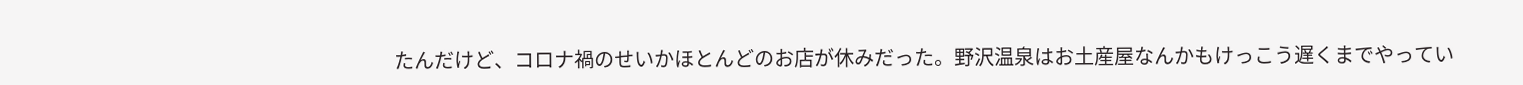たんだけど、コロナ禍のせいかほとんどのお店が休みだった。野沢温泉はお土産屋なんかもけっこう遅くまでやってい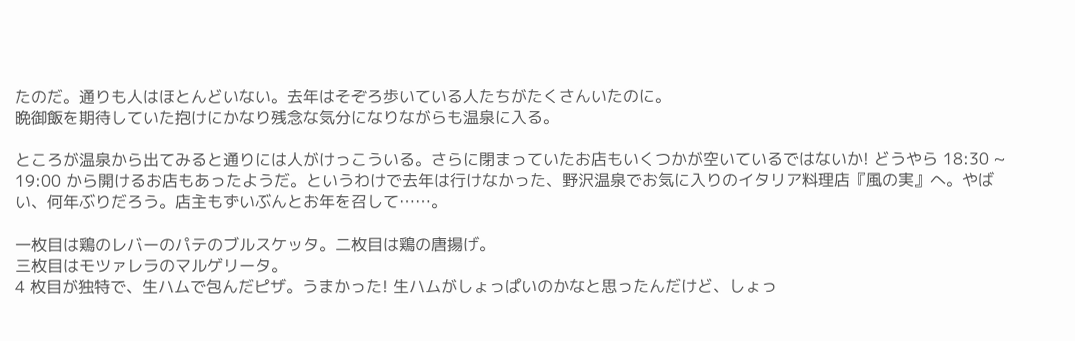たのだ。通りも人はほとんどいない。去年はそぞろ歩いている人たちがたくさんいたのに。
晩御飯を期待していた抱けにかなり残念な気分になりながらも温泉に入る。

ところが温泉から出てみると通りには人がけっこういる。さらに閉まっていたお店もいくつかが空いているではないか! どうやら 18:30 ~ 19:00 から開けるお店もあったようだ。というわけで去年は行けなかった、野沢温泉でお気に入りのイタリア料理店『風の実』へ。やばい、何年ぶりだろう。店主もずいぶんとお年を召して……。

一枚目は鶏のレバーのパテのブルスケッタ。二枚目は鶏の唐揚げ。
三枚目はモツァレラのマルゲリータ。
4 枚目が独特で、生ハムで包んだピザ。うまかった! 生ハムがしょっぱいのかなと思ったんだけど、しょっ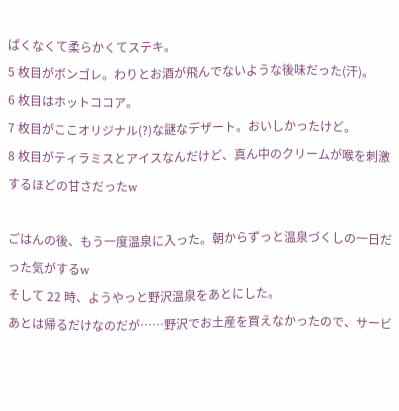ぱくなくて柔らかくてステキ。
5 枚目がボンゴレ。わりとお酒が飛んでないような後味だった(汗)。
6 枚目はホットココア。
7 枚目がここオリジナル(?)な謎なデザート。おいしかったけど。
8 枚目がティラミスとアイスなんだけど、真ん中のクリームが喉を刺激するほどの甘さだったw

ごはんの後、もう一度温泉に入った。朝からずっと温泉づくしの一日だった気がするw
そして 22 時、ようやっと野沢温泉をあとにした。
あとは帰るだけなのだが……野沢でお土産を買えなかったので、サービ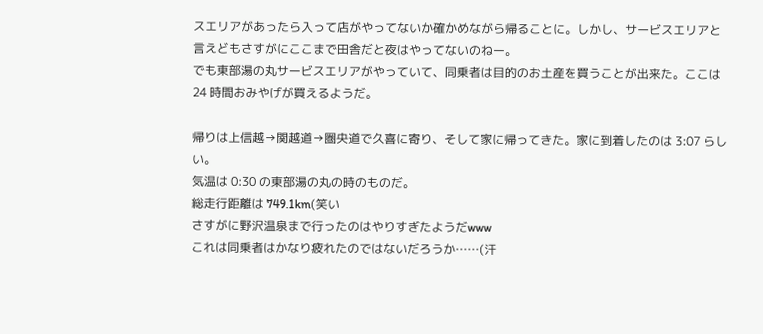スエリアがあったら入って店がやってないか確かめながら帰ることに。しかし、サービスエリアと言えどもさすがにここまで田舎だと夜はやってないのねー。
でも東部湯の丸サービスエリアがやっていて、同乗者は目的のお土産を買うことが出来た。ここは 24 時間おみやげが買えるようだ。

帰りは上信越→関越道→圏央道で久喜に寄り、そして家に帰ってきた。家に到着したのは 3:07 らしい。
気温は 0:30 の東部湯の丸の時のものだ。
総走行距離は 749.1km(笑い
さすがに野沢温泉まで行ったのはやりすぎたようだwww
これは同乗者はかなり疲れたのではないだろうか……(汗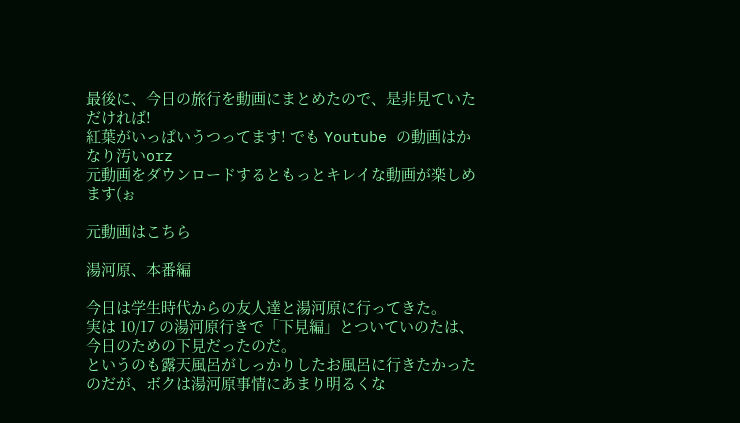最後に、今日の旅行を動画にまとめたので、是非見ていただければ!
紅葉がいっぱいうつってます! でも Youtube の動画はかなり汚いorz
元動画をダウンロードするともっとキレイな動画が楽しめます(ぉ

元動画はこちら

湯河原、本番編

今日は学生時代からの友人達と湯河原に行ってきた。
実は 10/17 の湯河原行きで「下見編」とついていのたは、今日のための下見だったのだ。
というのも露天風呂がしっかりしたお風呂に行きたかったのだが、ボクは湯河原事情にあまり明るくな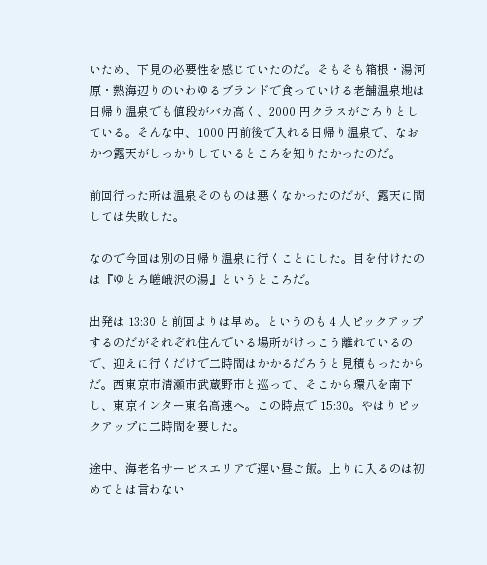いため、下見の必要性を感じていたのだ。そもそも箱根・湯河原・熱海辺りのいわゆるブランドで食っていける老舗温泉地は日帰り温泉でも値段がバカ高く、2000 円クラスがごろりとしている。そんな中、1000 円前後で入れる日帰り温泉で、なおかつ露天がしっかりしているところを知りたかったのだ。

前回行った所は温泉そのものは悪くなかったのだが、露天に間しては失敗した。

なので今回は別の日帰り温泉に行くことにした。目を付けたのは『ゆとろ嵯峨沢の湯』というところだ。

出発は 13:30 と前回よりは早め。というのも 4 人ピックアップするのだがそれぞれ住んでいる場所がけっこう離れているので、迎えに行くだけで二時間はかかるだろうと見積もったからだ。西東京市清瀬市武蔵野市と巡って、そこから環八を南下し、東京インター東名高速へ。この時点で 15:30。やはりピックアップに二時間を要した。

途中、海老名サービスエリアで遅い昼ご飯。上りに入るのは初めてとは言わない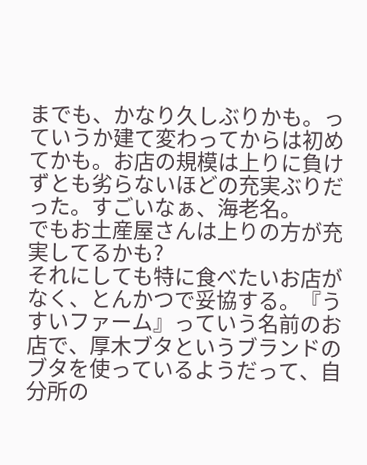までも、かなり久しぶりかも。っていうか建て変わってからは初めてかも。お店の規模は上りに負けずとも劣らないほどの充実ぶりだった。すごいなぁ、海老名。
でもお土産屋さんは上りの方が充実してるかも?
それにしても特に食べたいお店がなく、とんかつで妥協する。『うすいファーム』っていう名前のお店で、厚木ブタというブランドのブタを使っているようだって、自分所の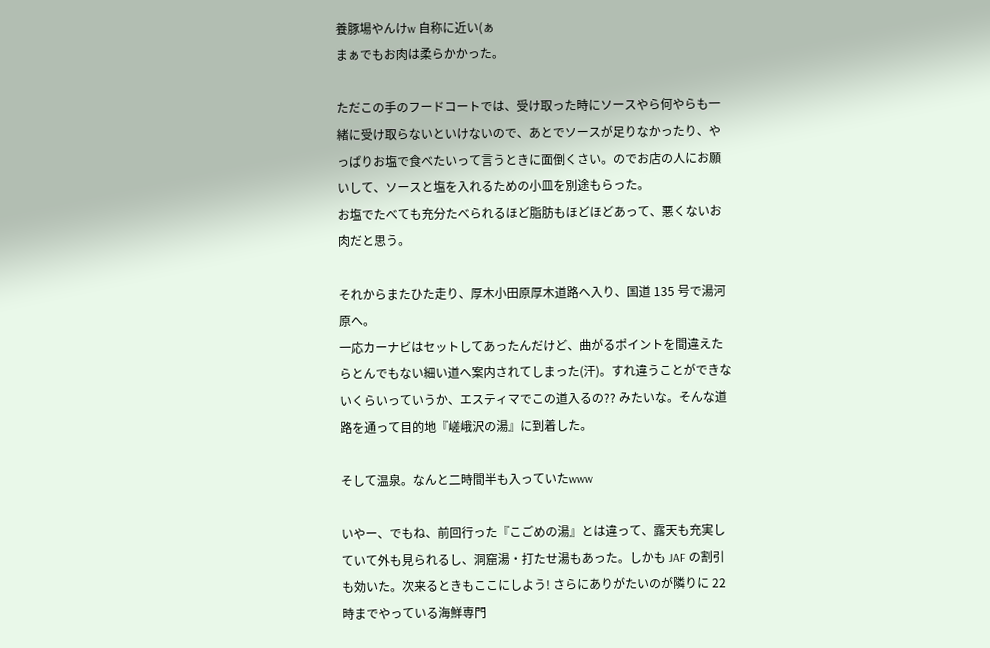養豚場やんけw 自称に近い(ぁ
まぁでもお肉は柔らかかった。

ただこの手のフードコートでは、受け取った時にソースやら何やらも一緒に受け取らないといけないので、あとでソースが足りなかったり、やっぱりお塩で食べたいって言うときに面倒くさい。のでお店の人にお願いして、ソースと塩を入れるための小皿を別途もらった。
お塩でたべても充分たべられるほど脂肪もほどほどあって、悪くないお肉だと思う。

それからまたひた走り、厚木小田原厚木道路へ入り、国道 135 号で湯河原へ。
一応カーナビはセットしてあったんだけど、曲がるポイントを間違えたらとんでもない細い道へ案内されてしまった(汗)。すれ違うことができないくらいっていうか、エスティマでこの道入るの?? みたいな。そんな道路を通って目的地『嵯峨沢の湯』に到着した。

そして温泉。なんと二時間半も入っていたwww

いやー、でもね、前回行った『こごめの湯』とは違って、露天も充実していて外も見られるし、洞窟湯・打たせ湯もあった。しかも JAF の割引も効いた。次来るときもここにしよう! さらにありがたいのが隣りに 22 時までやっている海鮮専門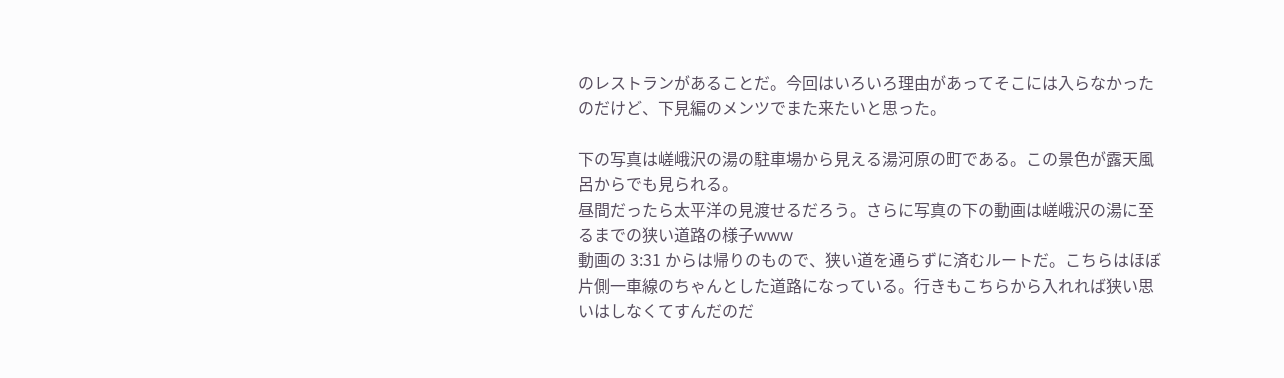のレストランがあることだ。今回はいろいろ理由があってそこには入らなかったのだけど、下見編のメンツでまた来たいと思った。

下の写真は嵯峨沢の湯の駐車場から見える湯河原の町である。この景色が露天風呂からでも見られる。
昼間だったら太平洋の見渡せるだろう。さらに写真の下の動画は嵯峨沢の湯に至るまでの狭い道路の様子www
動画の 3:31 からは帰りのもので、狭い道を通らずに済むルートだ。こちらはほぼ片側一車線のちゃんとした道路になっている。行きもこちらから入れれば狭い思いはしなくてすんだのだ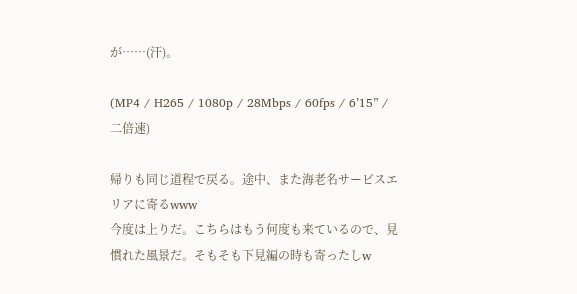が……(汗)。

(MP4 / H265 / 1080p / 28Mbps / 60fps / 6’15” / 二倍速)

帰りも同じ道程で戻る。途中、また海老名サービスエリアに寄るwww
今度は上りだ。こちらはもう何度も来ているので、見慣れた風景だ。そもそも下見編の時も寄ったしw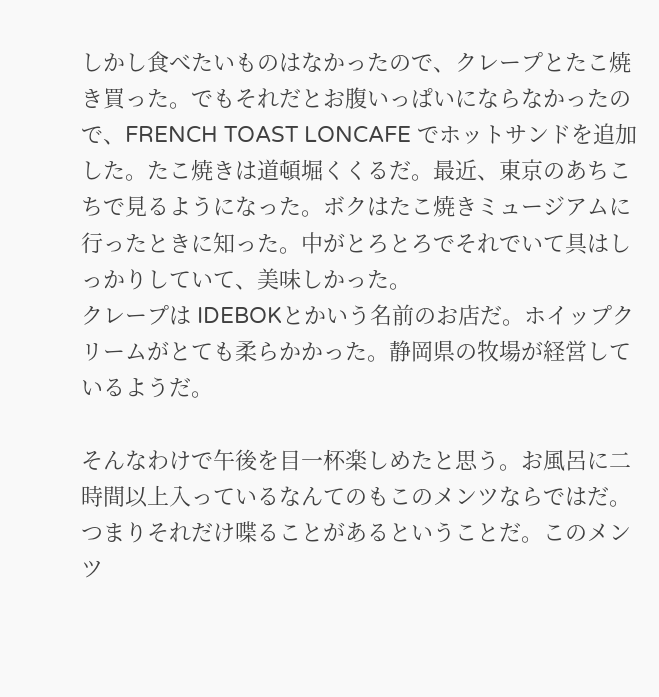しかし食べたいものはなかったので、クレープとたこ焼き買った。でもそれだとお腹いっぱいにならなかったので、FRENCH TOAST LONCAFE でホットサンドを追加した。たこ焼きは道頓堀くくるだ。最近、東京のあちこちで見るようになった。ボクはたこ焼きミュージアムに行ったときに知った。中がとろとろでそれでいて具はしっかりしていて、美味しかった。
クレープは IDEBOKとかいう名前のお店だ。ホイップクリームがとても柔らかかった。静岡県の牧場が経営しているようだ。

そんなわけで午後を目一杯楽しめたと思う。お風呂に二時間以上入っているなんてのもこのメンツならではだ。つまりそれだけ喋ることがあるということだ。このメンツ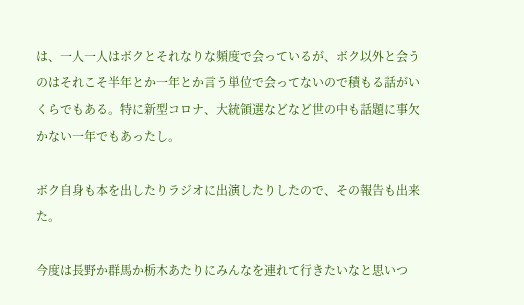は、一人一人はボクとそれなりな頻度で会っているが、ボク以外と会うのはそれこそ半年とか一年とか言う単位で会ってないので積もる話がいくらでもある。特に新型コロナ、大統領選などなど世の中も話題に事欠かない一年でもあったし。

ボク自身も本を出したりラジオに出演したりしたので、その報告も出来た。

今度は長野か群馬か栃木あたりにみんなを連れて行きたいなと思いつ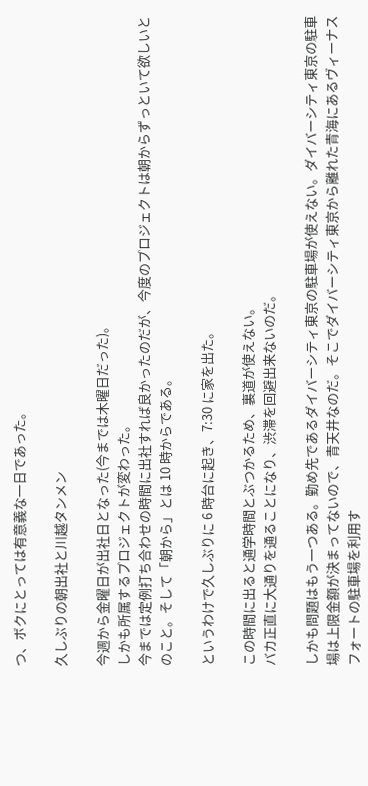つ、ボクにとっては有意義な一日であった。

久しぶりの朝出社と川越タンメン

今週から金曜日が出社日となった(今までは木曜日だった)。
しかも所属するプロジェクトが変わった。
今までは定例打ち合わせの時間に出社すれば良かったのだが、今度のプロジェクトは朝からずっといて欲しいとのこと。そして「朝から」とは 10 時からである。

というわけで久しぶりに 6 時台に起き、7:30 に家を出た。

この時間に出ると通学時間とぶつかるため、裏道が使えない。
バカ正直に大通りを通ることになり、渋滞を回避出来ないのだ。

しかも問題はもう一つある。勤め先であるダイバーシティ東京の駐車場が使えない。ダイバーシティ東京の駐車場は上限金額が決まってないので、青天井なのだ。そこでダイバーシティ東京から離れた青海にあるヴィーナスフォートの駐車場を利用す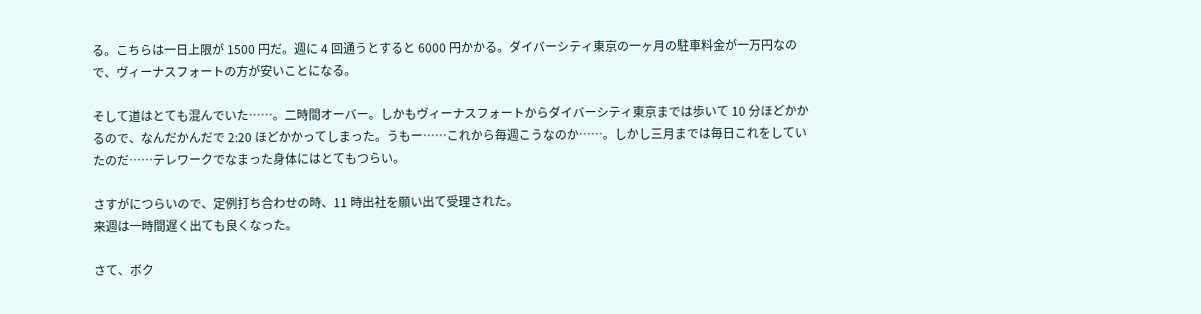る。こちらは一日上限が 1500 円だ。週に 4 回通うとすると 6000 円かかる。ダイバーシティ東京の一ヶ月の駐車料金が一万円なので、ヴィーナスフォートの方が安いことになる。

そして道はとても混んでいた……。二時間オーバー。しかもヴィーナスフォートからダイバーシティ東京までは歩いて 10 分ほどかかるので、なんだかんだで 2:20 ほどかかってしまった。うもー……これから毎週こうなのか……。しかし三月までは毎日これをしていたのだ……テレワークでなまった身体にはとてもつらい。

さすがにつらいので、定例打ち合わせの時、11 時出社を願い出て受理された。
来週は一時間遅く出ても良くなった。

さて、ボク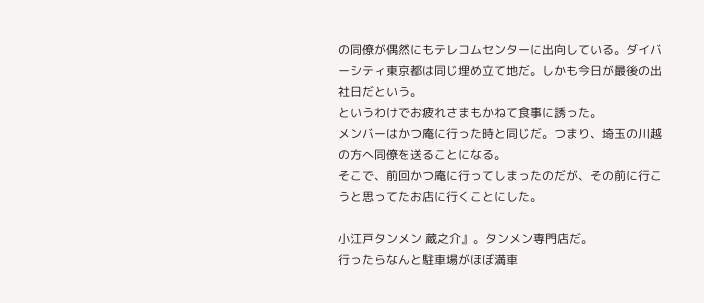の同僚が偶然にもテレコムセンターに出向している。ダイバーシティ東京都は同じ埋め立て地だ。しかも今日が最後の出社日だという。
というわけでお疲れさまもかねて食事に誘った。
メンバーはかつ庵に行った時と同じだ。つまり、埼玉の川越の方へ同僚を送ることになる。
そこで、前回かつ庵に行ってしまったのだが、その前に行こうと思ってたお店に行くことにした。

小江戸タンメン 蔵之介』。タンメン専門店だ。
行ったらなんと駐車場がほぼ満車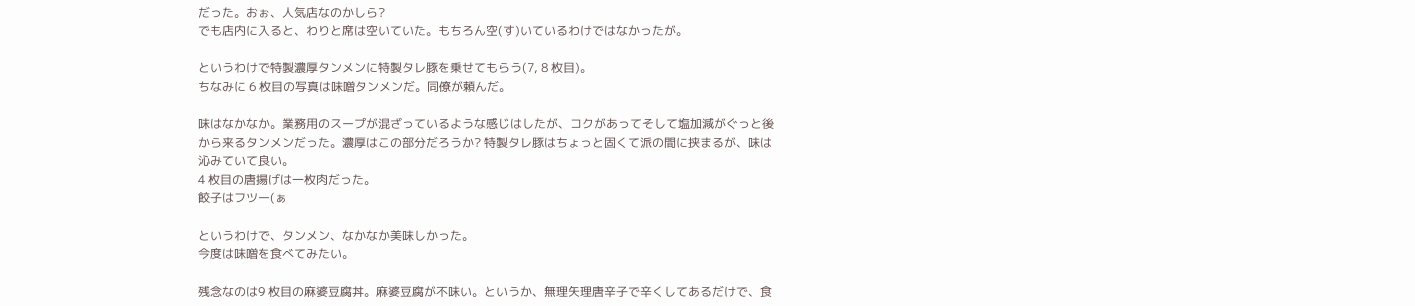だった。おぉ、人気店なのかしら?
でも店内に入ると、わりと席は空いていた。もちろん空(す)いているわけではなかったが。

というわけで特製濃厚タンメンに特製タレ豚を乗せてもらう(7, 8 枚目)。
ちなみに 6 枚目の写真は味噌タンメンだ。同僚が頼んだ。

味はなかなか。業務用のスープが混ざっているような感じはしたが、コクがあってそして塩加減がぐっと後から来るタンメンだった。濃厚はこの部分だろうか? 特製タレ豚はちょっと固くて派の間に挟まるが、味は沁みていて良い。
4 枚目の唐揚げは一枚肉だった。
餃子はフツー(ぁ

というわけで、タンメン、なかなか美味しかった。
今度は味噌を食べてみたい。

残念なのは9 枚目の麻婆豆腐丼。麻婆豆腐が不味い。というか、無理矢理唐辛子で辛くしてあるだけで、食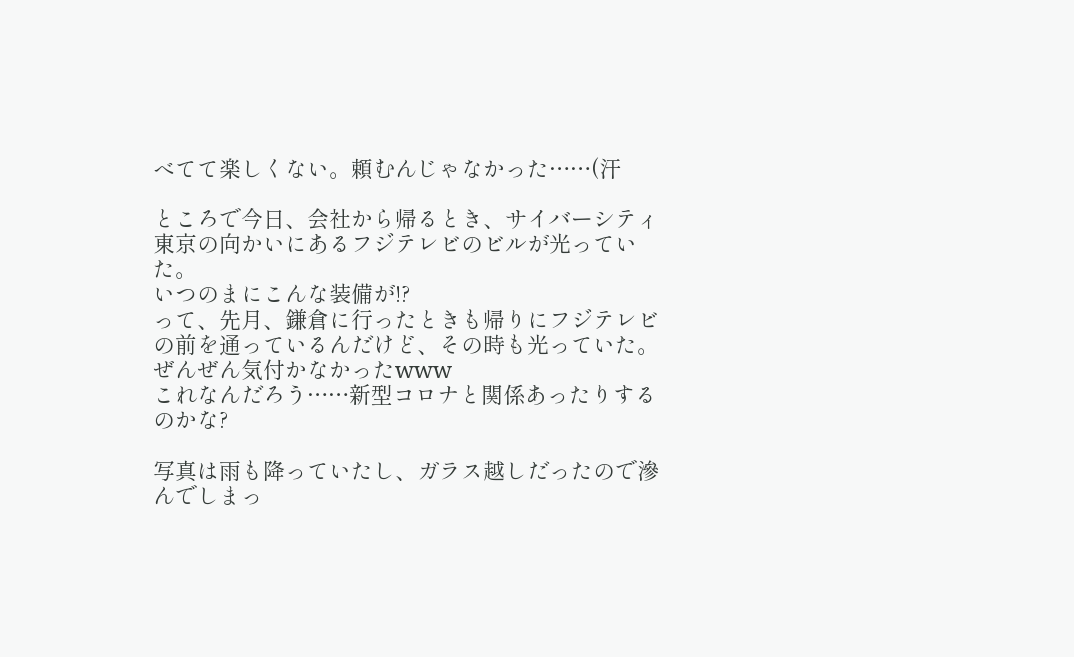べてて楽しくない。頼むんじゃなかった……(汗

ところで今日、会社から帰るとき、サイバーシティ東京の向かいにあるフジテレビのビルが光っていた。
いつのまにこんな装備が!?
って、先月、鎌倉に行ったときも帰りにフジテレビの前を通っているんだけど、その時も光っていた。ぜんぜん気付かなかったwww
これなんだろう……新型コロナと関係あったりするのかな?

写真は雨も降っていたし、ガラス越しだったので滲んでしまっ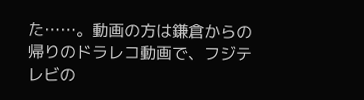た……。動画の方は鎌倉からの帰りのドラレコ動画で、フジテレビの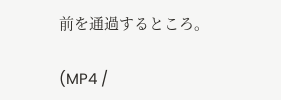前を通過するところ。

(MP4 /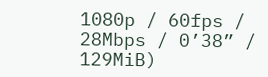1080p / 60fps / 28Mbps / 0’38” / 129MiB)